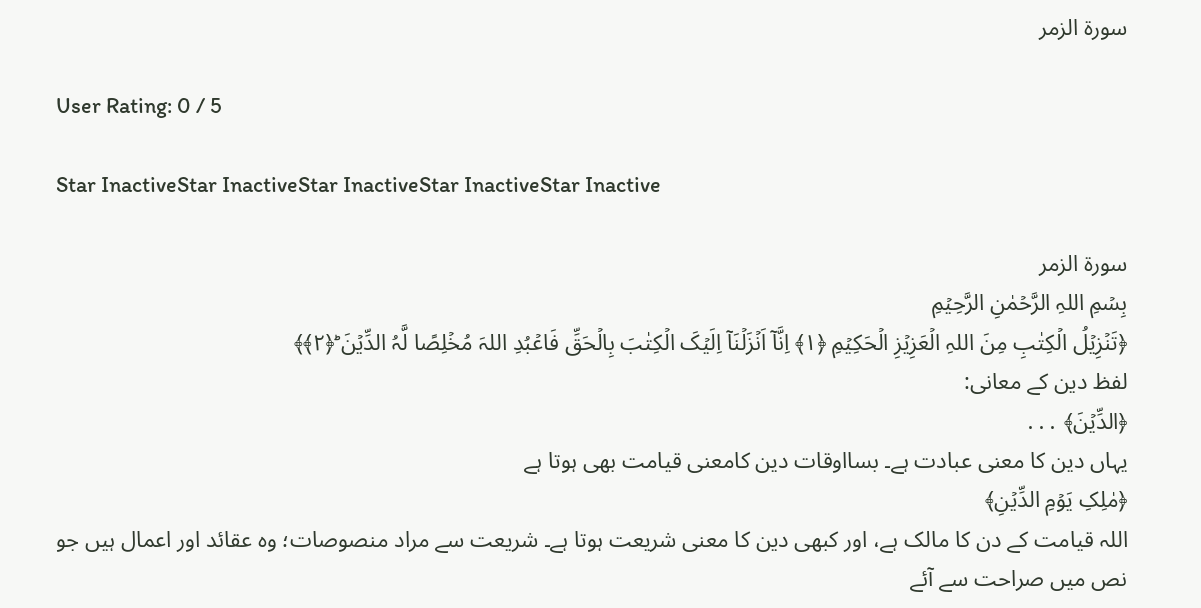سورۃ الزمر

User Rating: 0 / 5

Star InactiveStar InactiveStar InactiveStar InactiveStar Inactive

سورۃ الزمر
بِسۡمِ اللہِ الرَّحۡمٰنِ الرَّحِیۡمِ
﴿تَنۡزِیۡلُ الۡکِتٰبِ مِنَ اللہِ الۡعَزِیۡزِ الۡحَکِیۡمِ ﴿۱﴾ اِنَّاۤ اَنۡزَلۡنَاۤ اِلَیۡکَ الۡکِتٰبَ بِالۡحَقِّ فَاعۡبُدِ اللہَ مُخۡلِصًا لَّہُ الدِّیۡنَ ؕ﴿۲﴾﴾
لفظ دین کے معانی:
﴿الدِّیۡنَ﴾ ․․․
یہاں دین کا معنی عبادت ہے۔ بسااوقات دین کامعنی قیامت بھی ہوتا ہے
﴿مٰلِکِ یَوۡمِ الدِّیۡنِ﴾
اللہ قیامت کے دن کا مالک ہے، اور کبھی دین کا معنی شریعت ہوتا ہے۔ شریعت سے مراد منصوصات؛ وہ عقائد اور اعمال ہیں جو نص میں صراحت سے آئے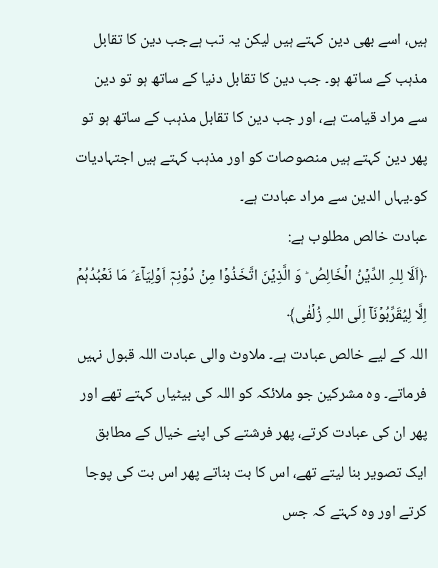ہیں، اسے بھی دین کہتے ہیں لیکن یہ تب ہےجب دین کا تقابل مذہب کے ساتھ ہو۔ جب دین کا تقابل دنیا کے ساتھ ہو تو دین سے مراد قیامت ہے، اور جب دین کا تقابل مذہب کے ساتھ ہو تو پھر دین کہتے ہیں منصوصات کو اور مذہب کہتے ہیں اجتہادیات کو۔یہاں الدین سے مراد عبادت ہے۔
عبادت خالص مطلوب ہے:
﴿اَلَا لِلہِ الدِّیۡنُ الۡخَالِصُ ؕ وَ الَّذِیۡنَ اتَّخَذُوۡا مِنۡ دُوۡنِہٖۤ اَوۡلِیَآءَ ۘ مَا نَعۡبُدُہُمۡ اِلَّا لِیُقَرِّبُوۡنَاۤ اِلَی اللہِ زُلۡفٰی﴾
اللہ کے لیے خالص عبادت ہے۔ ملاوٹ والی عبادت اللہ قبول نہیں فرماتے۔ وہ مشرکین جو ملائکہ کو اللہ کی بیٹیاں کہتے تھے اور پھر ان کی عبادت کرتے، پھر فرشتے کی اپنے خیال کے مطابق ایک تصویر بنا لیتے تھے، اس کا بت بناتے پھر اس بت کی پوجا کرتے اور وہ کہتے کہ جس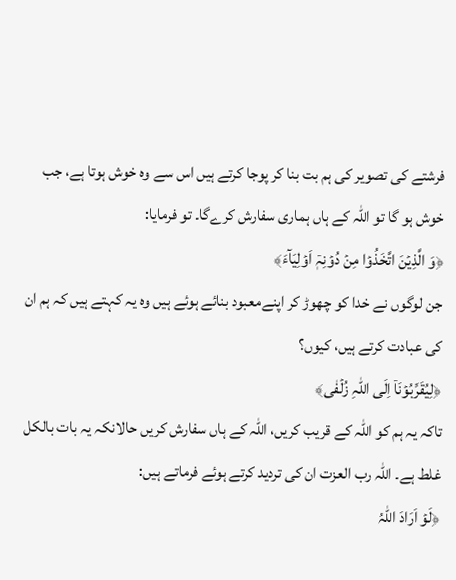فرشتے کی تصویر کی ہم بت بنا کر پوجا کرتے ہیں اس سے وہ خوش ہوتا ہے، جب خوش ہو گا تو اللہ کے ہاں ہماری سفارش کرےگا۔ تو فرمایا:
﴿وَ الَّذِیۡنَ اتَّخَذُوۡا مِنۡ دُوۡنِہٖۤ اَوۡلِیَآءَ﴾
جن لوگوں نے خدا کو چھوڑ کر اپنےمعبود بنائے ہوئے ہیں وہ یہ کہتے ہیں کہ ہم ان کی عبادت کرتے ہیں، کیوں؟
﴿لِیُقَرِّبُوۡنَاۤ اِلَی اللہِ زُلۡفٰی﴾
تاکہ یہ ہم کو اللہ کے قریب کریں، اللہ کے ہاں سفارش کریں حالانکہ یہ بات بالکل غلط ہے۔ اللہ رب العزت ان کی تردید کرتے ہوئے فرماتے ہیں:
﴿لَوۡ اَرَادَ اللہُ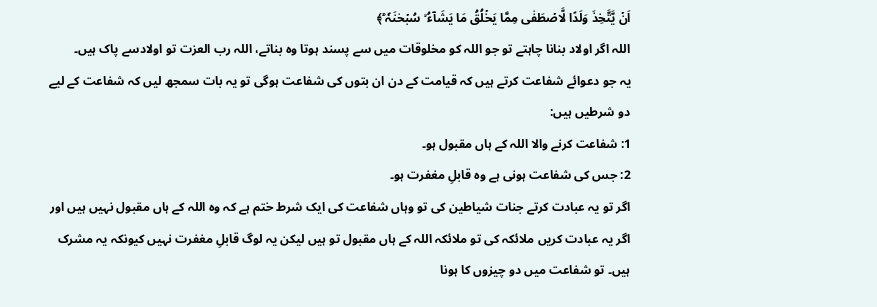اَنۡ یَّتَّخِذَ وَلَدًا لَّاصۡطَفٰی مِمَّا یَخۡلُقُ مَا یَشَآءُ ۙ سُبۡحٰنَہٗ ؕ﴾
اللہ اگر اولاد بنانا چاہتے تو جو اللہ کو مخلوقات میں سے پسند ہوتا وہ بناتے، اللہ رب العزت تو اولادسے پاک ہیں۔
یہ جو دعوائے شفاعت کرتے ہیں کہ قیامت کے دن ان بتوں کی شفاعت ہوگی تو یہ بات سمجھ لیں کہ شفاعت کے لیے دو شرطیں ہیں:
1: شفاعت کرنے والا اللہ کے ہاں مقبول ہو۔
2: جس کی شفاعت ہونی ہے وہ قابلِ مغفرت ہو۔
اگر تو یہ عبادت کرتے جنات شیاطین کی تو وہاں شفاعت کی ایک شرط ختم ہے کہ وہ اللہ کے ہاں مقبول نہیں ہیں اور اگر یہ عبادت کریں ملائکہ کی تو ملائکہ اللہ کے ہاں مقبول تو ہیں لیکن یہ لوگ قابلِ مغفرت نہیں کیونکہ یہ مشرک ہیں۔ تو شفاعت میں دو چیزوں کا ہونا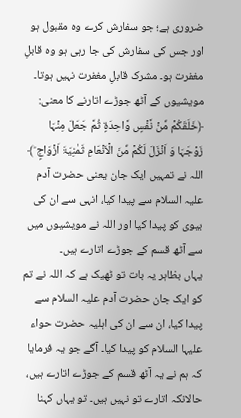ضروری ہے؛ جو سفارش کرے وہ مقبول ہو اور جس کی سفارش کی جا رہی ہو وہ قابلِ مغفرت ہو۔ مشرک قابلِ مغفرت نہیں ہوتا۔
مویشیوں کے آٹھ جوڑے اتارنے کا معنی:
﴿خَلَقَکُمۡ مِّنۡ نَّفۡسٍ وَّاحِدَۃٍ ثُمَّ جَعَلَ مِنۡہَا زَوۡجَہَا وَ اَنۡزَلَ لَکُمۡ مِّنَ الۡاَنۡعَامِ ثَمٰنِیَۃَ اَزۡوَاجٍ ؕ﴾
اللہ نے تمہیں ایک جان یعنی حضرت آدم علیہ السلام سے پیدا کیا، انہی سے ان کی بیوی کو پیدا کیا اور اللہ نے مویشیوں میں سے آٹھ قسم کے جوڑے اتارے ہیں۔
یہاں بظاہر یہ بات تو ٹھیک ہے کہ اللہ نے تم کو ایک جان حضرت آدم علیہ السلام سے پیدا کیا، ان سے ان کی اہلیہ حضرت حواء علیہا السلام کو پیدا کیا۔ آگے جو یہ فرمایا کہ ہم نے یہ آٹھ قسم کے جوڑے اتارے ہیں، حالانکہ اتارے تو نہیں ہیں۔ تو یہاں کہنا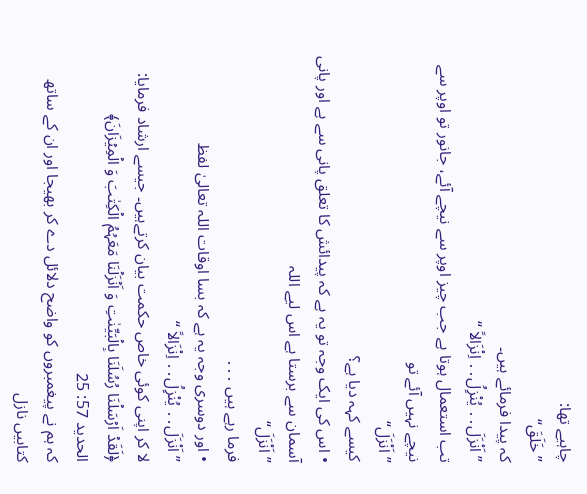چاہیے تھا:
”خَلَقَ“
کہ پیدا فرمائے ہیں۔
”اَنْزَلَ․․ یُنْزِلُ․․ اِنْزَالاً “
تب استعمال ہوتا ہے جب چیز اوپر سے نیچے آئے، جانور تو اوپر سے نیچے نہیں آئے تو
”اَنْزَلَ“
کیسے کہہ دیا ہے؟
• اس کی ایک وجہ تو یہ ہے کہ پیدائش کا تعلق پانی سے ہے اور پانی آسمان سے برستا ہے اس لیے اللہ
”اَنْزَلَ“
فرما رہے ہیں ․․․
• اور دوسری وجہ یہ ہے کہ بسا اوقات اللہ تعالیٰ لفظ
”اَنْزَلَ․․ یُنْزِلُ․․ اِنْزَالاً “
لا کر اپنی کوئی خاص حکمت بیان کرتےہیں۔ جیسے ارشاد فرمایا:
﴿لَقَدۡ اَرۡسَلۡنَا رُسُلَنَا بِالۡبَیِّنٰتِ وَ اَنۡزَلۡنَا مَعَہُمُ الۡکِتٰبَ وَ الۡمِیۡزَانَ﴾
الحدید 57: 25
کہ ہم نے پیغمبروں کو واضح دلائل دے کر بھیجا اور ان کے ساتھ کتابیں نازل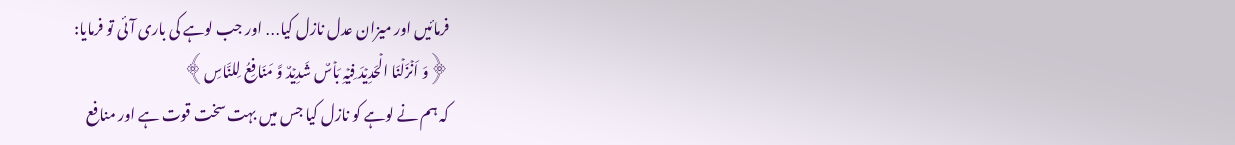فرمائیں اور میزان عدل نازل کیا․․․ اور جب لوہے کی باری آئی تو فرمایا:
﴿وَ اَنۡزَلۡنَا الۡحَدِیۡدَ فِیۡہِ بَاۡسٌ شَدِیۡدٌ وَّ مَنَافِعُ لِلنَّاسِ﴾
کہ ہم نے لوہے کو نازل کیا جس میں بہت سخت قوت ہے اور منافع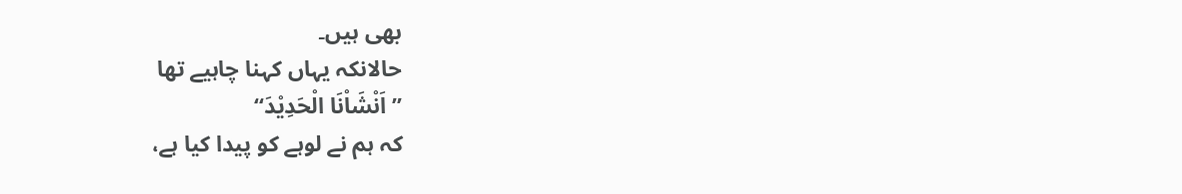بھی ہیں۔
حالانکہ یہاں کہنا چاہیے تھا
”اَنْشَاْنَا الْحَدِیْدَ“
کہ ہم نے لوہے کو پیدا کیا ہے،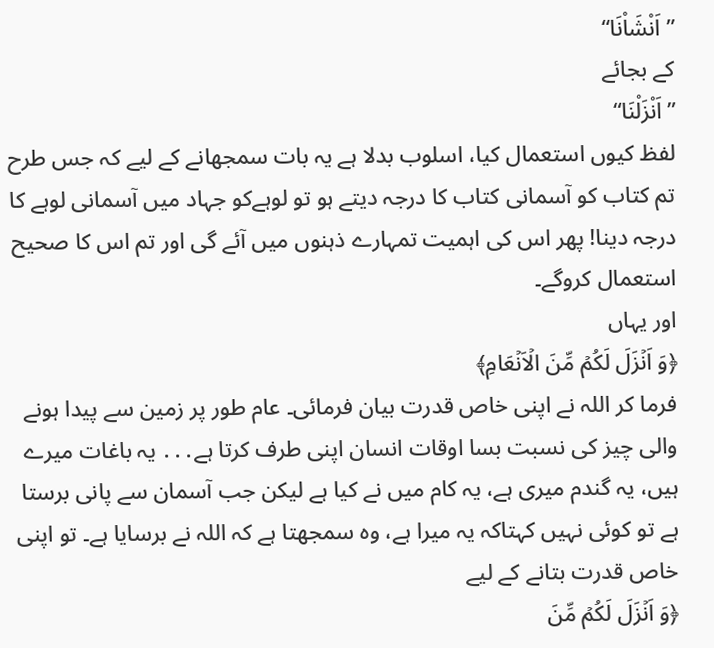”اَنْشَاْنَا“
کے بجائے
”اَنْزَلْنَا“
لفظ کیوں استعمال کیا، اسلوب بدلا ہے یہ بات سمجھانے کے لیے کہ جس طرح تم کتاب کو آسمانی کتاب کا درجہ دیتے ہو تو لوہےکو جہاد میں آسمانی لوہے کا درجہ دینا! پھر اس کی اہمیت تمہارے ذہنوں میں آئے گی اور تم اس کا صحیح استعمال کروگے۔
اور یہاں
﴿وَ اَنۡزَلَ لَکُمۡ مِّنَ الۡاَنۡعَامِ﴾
فرما کر اللہ نے اپنی خاص قدرت بیان فرمائی۔ عام طور پر زمین سے پیدا ہونے والی چیز کی نسبت بسا اوقات انسان اپنی طرف کرتا ہے․․․ یہ باغات میرے ہیں، یہ گندم میری ہے، یہ کام میں نے کیا ہے لیکن جب آسمان سے پانی برستا ہے تو کوئی نہیں کہتاکہ یہ میرا ہے، وہ سمجھتا ہے کہ اللہ نے برسایا ہے۔ تو اپنی خاص قدرت بتانے کے لیے
﴿وَ اَنۡزَلَ لَکُمۡ مِّنَ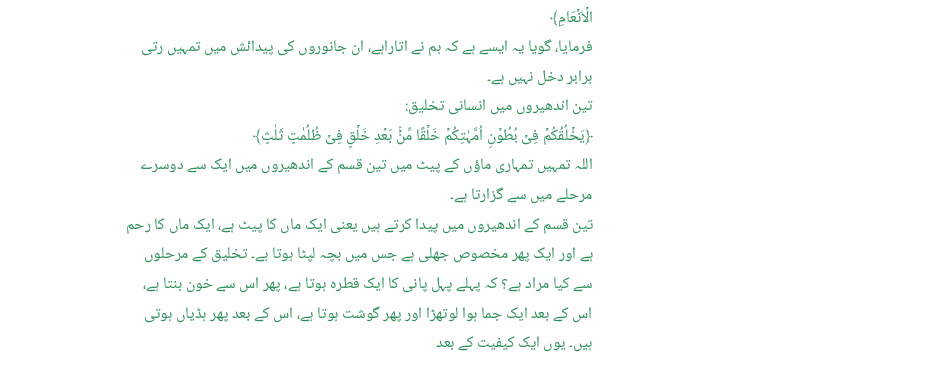الۡاَنۡعَامِ﴾
فرمایا، گویا یہ ایسے ہے کہ ہم نے اتاراہے، ان جانوروں کی پیدائش میں تمہیں رتی برابر دخل نہیں ہے۔
تین اندھیروں میں انسانی تخلیق:
﴿یَخۡلُقُکُمۡ فِیۡ بُطُوۡنِ اُمَّہٰتِکُمۡ خَلۡقًا مِّنۡۢ بَعۡدِ خَلۡقٍ فِیۡ ظُلُمٰتٍ ثَلٰثٍ﴾
اللہ تمہیں تمہاری ماؤں کے پیٹ میں تین قسم کے اندھیروں میں ایک سے دوسرے مرحلے میں سے گزارتا ہے۔
تین قسم کے اندھیروں میں پیدا کرتے ہیں یعنی ایک ماں کا پیٹ ہے، ایک ماں کا رحم ہے اور ایک پھر مخصوص جھلی ہے جس میں بچہ لپٹا ہوتا ہے۔ تخلیق کے مرحلوں سے کیا مراد ہے؟ کہ پہلے پہل پانی کا ایک قطرہ ہوتا ہے، پھر اس سے خون بنتا ہے، اس کے بعد ایک جما ہوا لوتھڑا اور پھر گوشت ہوتا ہے، اس کے بعد پھر ہڈیاں ہوتی ہیں۔ یوں ایک کیفیت کے بعد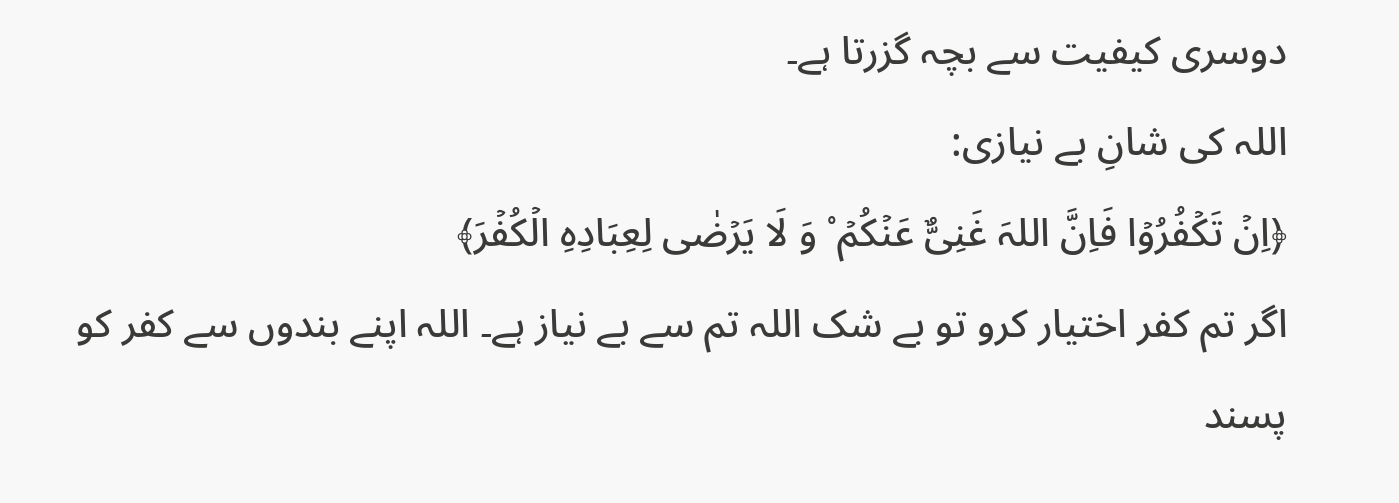دوسری کیفیت سے بچہ گزرتا ہے۔
اللہ کی شانِ بے نیازی:
﴿اِنۡ تَکۡفُرُوۡا فَاِنَّ اللہَ غَنِیٌّ عَنۡکُمۡ ۟ وَ لَا یَرۡضٰی لِعِبَادِہِ الۡکُفۡرَ﴾
اگر تم کفر اختیار کرو تو بے شک اللہ تم سے بے نیاز ہے۔ اللہ اپنے بندوں سے کفر کو پسند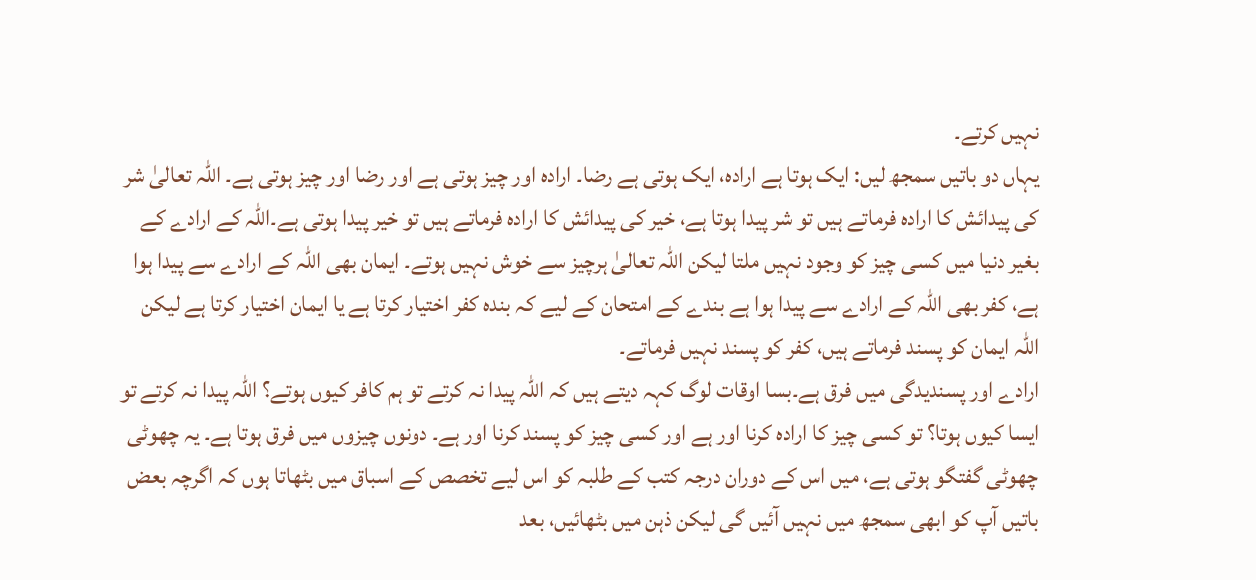نہیں کرتے۔
یہاں دو باتیں سمجھ لیں: ایک ہوتا ہے ارادہ، ایک ہوتی ہے رضا۔ ارادہ اور چیز ہوتی ہے اور رضا اور چیز ہوتی ہے۔ اللہ تعالیٰ شر کی پیدائش کا ارادہ فرماتے ہیں تو شر پیدا ہوتا ہے، خیر کی پیدائش کا ارادہ فرماتے ہیں تو خیر پیدا ہوتی ہے۔اللہ کے ارادے کے بغیر دنیا میں کسی چیز کو وجود نہیں ملتا لیکن اللہ تعالیٰ ہرچیز سے خوش نہیں ہوتے۔ ایمان بھی اللہ کے ارادے سے پیدا ہوا ہے، کفر بھی اللہ کے ارادے سے پیدا ہوا ہے بندے کے امتحان کے لیے کہ بندہ کفر اختیار کرتا ہے یا ایمان اختیار کرتا ہے لیکن اللہ ایمان کو پسند فرماتے ہیں، کفر کو پسند نہیں فرماتے۔
ارادے اور پسندیدگی میں فرق ہے۔بسا اوقات لوگ کہہ دیتے ہیں کہ اللہ پیدا نہ کرتے تو ہم کافر کیوں ہوتے؟ اللہ پیدا نہ کرتے تو ایسا کیوں ہوتا؟ تو کسی چیز کا ارادہ کرنا اور ہے اور کسی چیز کو پسند کرنا اور ہے۔ دونوں چیزوں میں فرق ہوتا ہے۔ یہ چھوٹی چھوٹی گفتگو ہوتی ہے، میں اس کے دوران درجہ کتب کے طلبہ کو اس لیے تخصص کے اسباق میں بٹھاتا ہوں کہ اگرچہ بعض باتیں آپ کو ابھی سمجھ میں نہیں آئیں گی لیکن ذہن میں بٹھائیں، بعد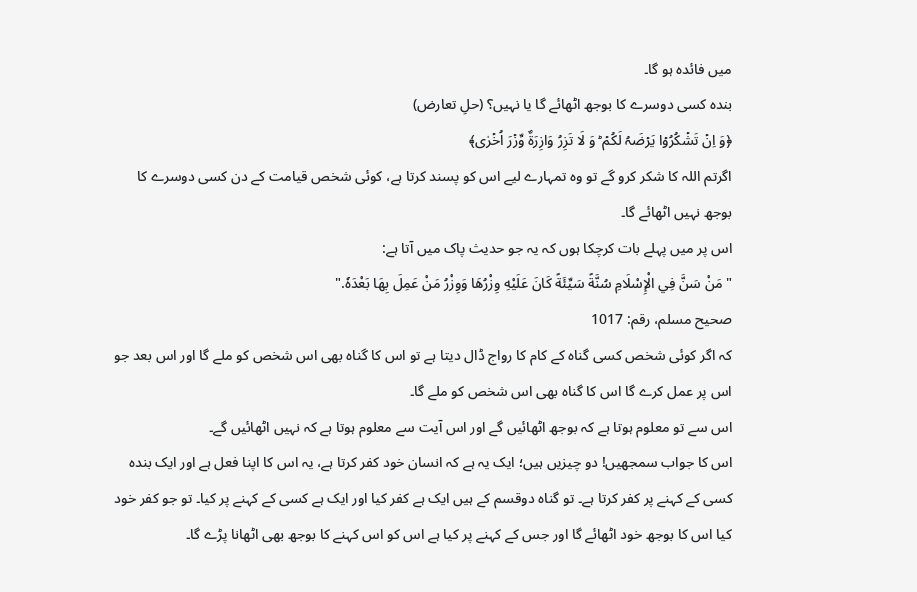میں فائدہ ہو گا۔
بندہ کسی دوسرے کا بوجھ اٹھائے گا یا نہیں؟ (حلِ تعارض)
﴿وَ اِنۡ تَشۡکُرُوۡا یَرۡضَہُ لَکُمۡ ؕ وَ لَا تَزِرُ وَازِرَۃٌ وِّزۡرَ اُخۡرٰی﴾
اگرتم اللہ کا شکر کرو گے تو وہ تمہارے لیے اس کو پسند کرتا ہے، کوئی شخص قیامت کے دن کسی دوسرے کا بوجھ نہیں اٹھائے گا۔
اس پر میں پہلے بات کرچکا ہوں کہ یہ جو حدیث پاک میں آتا ہے:
"مَنْ سَنَّ فِي الْإِسْلَامِ سُنَّةً سَيِّئَةً كَانَ عَلَيْهِ وِزْرُهَا وَوِزْرُ مَنْ عَمِلَ بِهَا بَعْدَهٗ."
صحیح مسلم، رقم: 1017
کہ اگر کوئی شخص کسی گناہ کے کام کا رواج ڈال دیتا ہے تو اس کا گناہ بھی اس شخص کو ملے گا اور اس بعد جو اس پر عمل کرے گا اس کا گناہ بھی اس شخص کو ملے گا۔
اس سے تو معلوم ہوتا ہے کہ بوجھ اٹھائیں گے اور اس آیت سے معلوم ہوتا ہے کہ نہیں اٹھائیں گے۔
اس کا جواب سمجھیں! دو چیزیں ہیں؛ ایک یہ ہے کہ انسان خود کفر کرتا ہے، یہ اس کا اپنا فعل ہے اور ایک بندہ کسی کے کہنے پر کفر کرتا ہے۔ تو گناہ دوقسم کے ہیں ایک ہے کفر کیا اور ایک ہے کسی کے کہنے پر کیا۔ تو جو کفر خود کیا اس کا بوجھ خود اٹھائے گا اور جس کے کہنے پر کیا ہے اس کو اس کہنے کا بوجھ بھی اٹھانا پڑے گا۔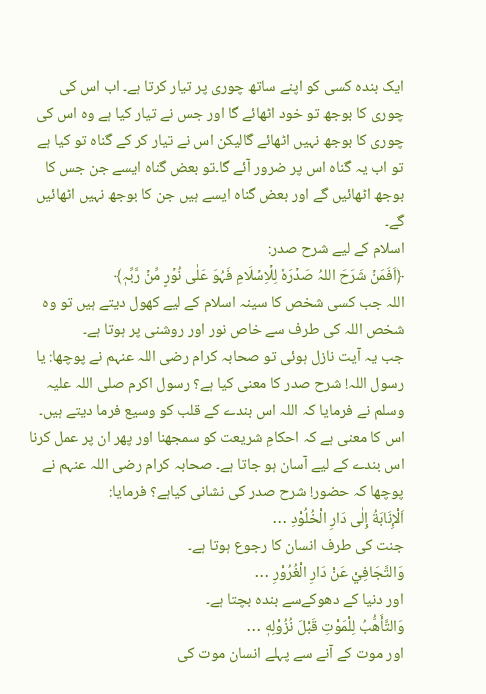ایک بندہ کسی کو اپنے ساتھ چوری پر تیار کرتا ہے۔ اب اس کی چوری کا بوجھ تو خود اٹھائے گا اور جس نے تیار کیا ہے وہ اس کی چوری کا بوجھ نہیں اٹھائے گالیکن اس نے تیار کر کے گناہ تو کیا ہے تو اب یہ گناہ اس پر ضرور آئے گا۔تو بعض گناہ ایسے جن جس کا بوجھ اٹھائیں گے اور بعض گناہ ایسے ہیں جن کا بوجھ نہیں اٹھائیں گے۔
اسلام کے لیے شرح صدر:
﴿اَفَمَنۡ شَرَحَ اللہُ صَدۡرَہٗ لِلۡاِسۡلَامِ فَہُوَ عَلٰی نُوۡرٍ مِّنۡ رَّبِّہٖ﴾
اللہ جب کسی شخص کا سینہ اسلام کے لیے کھول دیتے ہیں تو وہ شخص اللہ کی طرف سے خاص نور اور روشنی پر ہوتا ہے۔
جب یہ آیت نازل ہوئی تو صحابہ کرام رضی اللہ عنہم نے پوچھا: یا رسول اللہ! شرح صدر کا معنی کیا ہے؟ رسول اکرم صلی اللہ علیہ وسلم نے فرمایا کہ اللہ اس بندے کے قلب کو وسیع فرما دیتے ہیں۔ اس کا معنی ہے کہ احکامِ شریعت کو سمجھنا اور پھر ان پر عمل کرنا اس بندے کے لیے آسان ہو جاتا ہے۔ صحابہ کرام رضی اللہ عنہم نے پوچھا کہ حضور! شرح صدر کی نشانی کیاہے؟ فرمایا:
اَلْإِنَابَةُ إِلٰى دَارِ الْخُلُوْدِ ․․․
جنت کی طرف انسان کا رجوع ہوتا ہے۔
وَالتَّجَافِيْ عَنْ دَارِ الْغُرُوْرِ ․․․
اور دنیا کے دھوکےسے بندہ بچتا ہے۔
وَالتَّأَهُّبُ لِلْمَوْتِ قَبْلَ نُزُوْلِهٖ ․․․
اور موت کے آنے سے پہلے انسان موت کی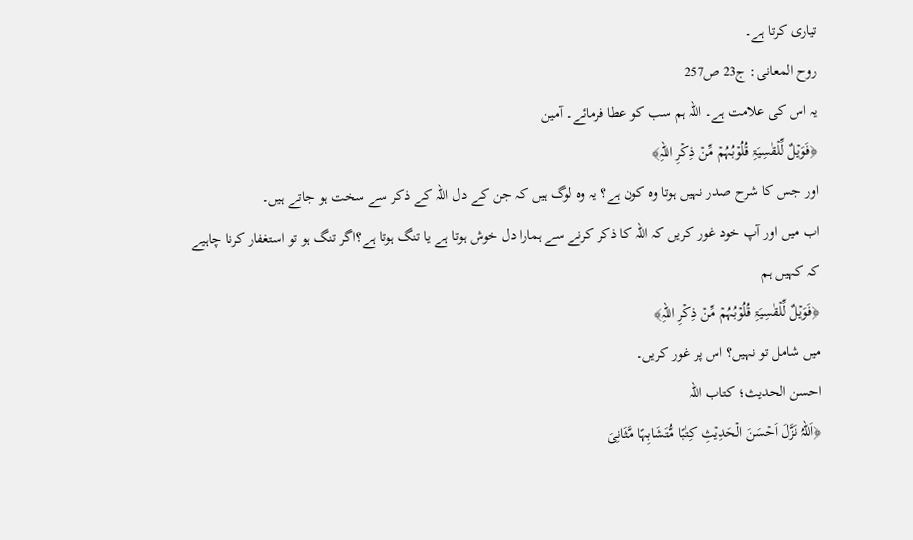تیاری کرتا ہے۔
روح المعانی: ج23 ص257
یہ اس کی علامت ہے۔ اللہ ہم سب کو عطا فرمائے۔ آمین
﴿فَوَیۡلٌ لِّلۡقٰسِیَۃِ قُلُوۡبُہُمۡ مِّنۡ ذِکۡرِ اللہِ﴾
اور جس کا شرح صدر نہیں ہوتا وہ کون ہے؟ یہ وہ لوگ ہیں کہ جن کے دل اللہ کے ذکر سے سخت ہو جاتے ہیں۔
اب میں اور آپ خود غور کریں کہ اللہ کا ذکر کرنے سے ہمارا دل خوش ہوتا ہے یا تنگ ہوتا ہے؟اگر تنگ ہو تو استغفار کرنا چاہیے کہ کہیں ہم
﴿فَوَیۡلٌ لِّلۡقٰسِیَۃِ قُلُوۡبُہُمۡ مِّنۡ ذِکۡرِ اللہِ﴾
میں شامل تو نہیں؟ اس پر غور کریں۔
احسن الحدیث؛ کتاب اللہ
﴿اَللہُ نَزَّلَ اَحۡسَنَ الۡحَدِیۡثِ کِتٰبًا مُّتَشَابِہًا مَّثَانِیَ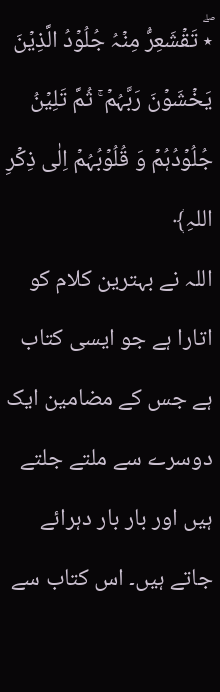٭ۖ تَقۡشَعِرُّ مِنۡہُ جُلُوۡدُ الَّذِیۡنَ یَخۡشَوۡنَ رَبَّہُمۡ ۚ ثُمَّ تَلِیۡنُ جُلُوۡدُہُمۡ وَ قُلُوۡبُہُمۡ اِلٰی ذِکۡرِ اللہِ﴾
اللہ نے بہترین کلام کو اتارا ہے جو ایسی کتاب ہے جس کے مضامین ایک دوسرے سے ملتے جلتے ہیں اور بار بار دہرائے جاتے ہیں۔ اس کتاب سے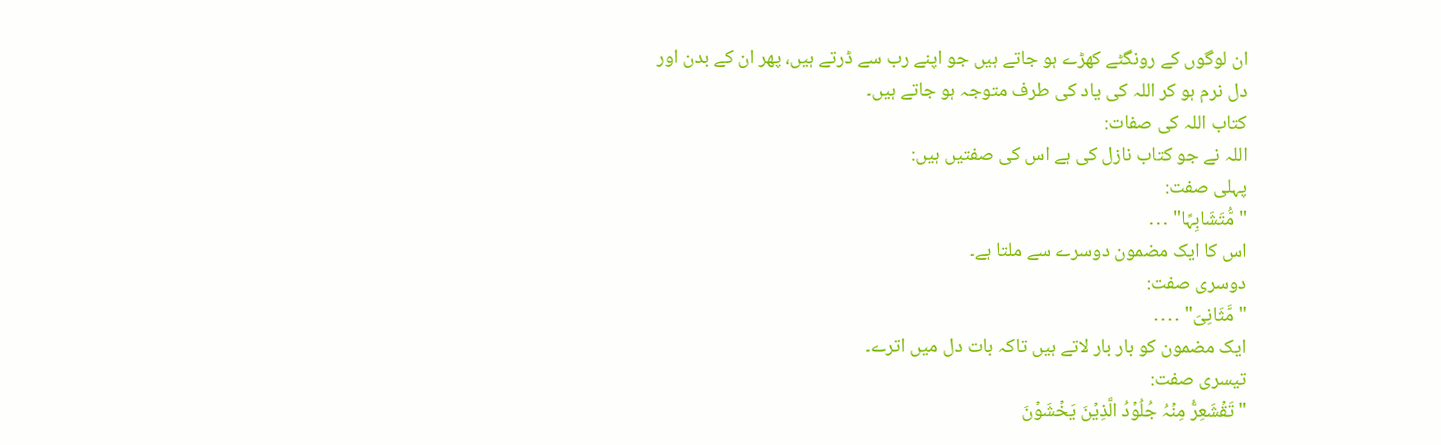ان لوگوں کے رونگٹے کھڑے ہو جاتے ہیں جو اپنے رب سے ڈرتے ہیں، پھر ان کے بدن اور دل نرم ہو کر اللہ کی یاد کی طرف متوجہ ہو جاتے ہیں۔
کتاب اللہ کی صفات:
اللہ نے جو کتاب نازل کی ہے اس کی صفتیں ہیں:
پہلی صفت:
"مُّتَشَابِہًا" ․․․
اس کا ایک مضمون دوسرے سے ملتا ہے۔
دوسری صفت:
"مَّثَانِیَ" ․․․․
ایک مضمون کو بار بار لاتے ہیں تاکہ بات دل میں اترے۔
تیسری صفت:
"تَقۡشَعِرُّ مِنۡہُ جُلُوۡدُ الَّذِیۡنَ یَخۡشَوۡنَ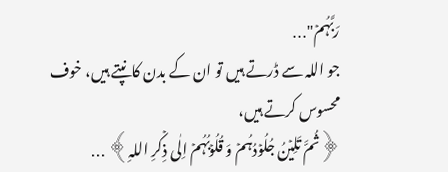رَبَّہُمۡ"․․․
جو اللہ سے ڈرتے ہیں تو ان کے بدن کانپتے ہیں، خوف محسوس کرتے ہیں،
﴿ثُمَّ تَلِیۡنُ جُلُوۡدُہُمۡ وَ قُلُوۡبُہُمۡ اِلٰی ذِکۡرِ اللہِ﴾ ․․․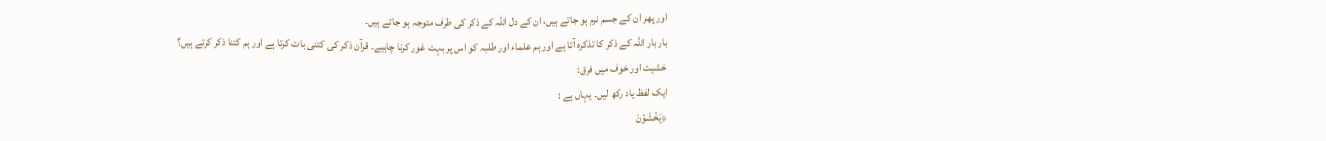اور پھر ان کے جسم نرم ہو جاتے ہیں، ان کے دل اللہ کے ذکر کی طرف متوجہ ہو جاتے ہیں۔
بار بار اللہ کے ذکر کا تذکرہ آتا ہے اور ہم علماء اور طلبہ کو اس پر بہت غور کرنا چاہیے۔ قرآن ذکر کی کتنی بات کرتا ہے اور ہم کتنا ذکر کرتے ہیں؟
خشیت اور خوف میں فرق:
ایک لفظ یاد رکھ لیں۔ یہاں ہے :
﴿یَخۡشَوۡنَ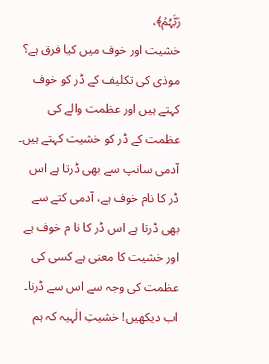رَبَّہُمۡ﴾،
خشیت اور خوف میں کیا فرق ہے؟ موذی کی تکلیف کے ڈر کو خوف کہتے ہیں اور عظمت والے کی عظمت کے ڈر کو خشیت کہتے ہیں۔ آدمی سانپ سے بھی ڈرتا ہے اس ڈر کا نام خوف ہے، آدمی کتے سے بھی ڈرتا ہے اس ڈر کا نا م خوف ہے اور خشیت کا معنی ہے کسی کی عظمت کی وجہ سے اس سے ڈرنا۔
اب دیکھیں! خشیتِ الٰہیہ کہ ہم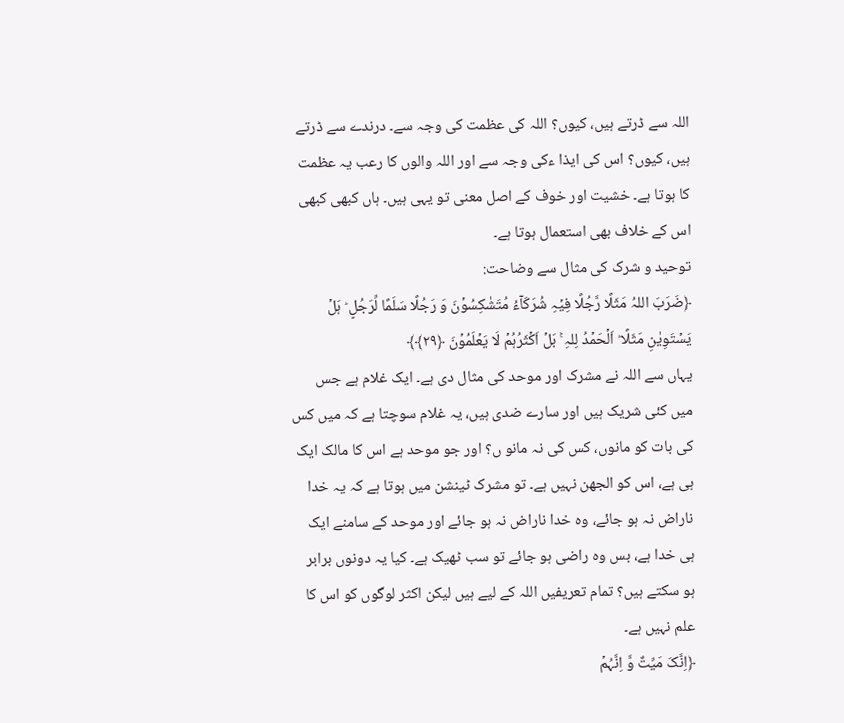اللہ سے ڈرتے ہیں، کیوں؟ اللہ کی عظمت کی وجہ سے۔ درندے سے ڈرتے ہیں، کیوں؟ اس کی ایذا ءکی وجہ سے اور اللہ والوں کا رعب یہ عظمت کا ہوتا ہے۔ خشیت اور خوف کے اصل معنی تو یہی ہیں۔ ہاں کبھی کبھی اس کے خلاف بھی استعمال ہوتا ہے۔
توحید و شرک کی مثال سے وضاحت:
﴿ضَرَبَ اللہُ مَثَلًا رَّجُلًا فِیۡہِ شُرَکَآءُ مُتَشٰکِسُوۡنَ وَ رَجُلًا سَلَمًا لِّرَجُلٍ ؕ ہَلۡ یَسۡتَوِیٰنِ مَثَلًا ؕ اَلۡحَمۡدُ لِلہِ ۚ بَلۡ اَکۡثَرُہُمۡ لَا یَعۡلَمُوۡنَ ﴿۲۹﴾﴾
یہاں سے اللہ نے مشرک اور موحد کی مثال دی ہے۔ ایک غلام ہے جس میں کئی شریک ہیں اور سارے ضدی ہیں، یہ غلام سوچتا ہے کہ میں کس کی بات کو مانوں، کس کی نہ مانو ں؟ اور جو موحد ہے اس کا مالک ایک ہی ہے، اس کو الجھن نہیں ہے۔ تو مشرک ٹینشن میں ہوتا ہے کہ یہ خدا ناراض نہ ہو جائے، وہ خدا ناراض نہ ہو جائے اور موحد کے سامنے ایک ہی خدا ہے، بس وہ راضی ہو جائے تو سب ٹھیک ہے۔ کیا یہ دونوں برابر ہو سکتے ہیں؟ تمام تعریفیں اللہ کے لیے ہیں لیکن اکثر لوگوں کو اس کا علم نہیں ہے۔
﴿اِنَّکَ مَیِّتٌ وَّ اِنَّہُمۡ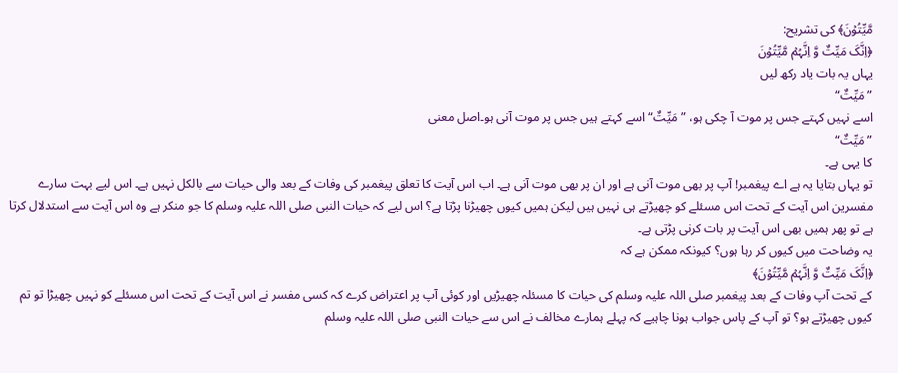مَّیِّتُوۡنَ﴾ کی تشریح:
﴿اِنَّکَ مَیِّتٌ وَّ اِنَّہُمۡ مَّیِّتُوۡنَ
یہاں یہ بات یاد رکھ لیں
”مَيِّتٌ“
اسے نہیں کہتے جس پر موت آ چکی ہو، ”مَيِّتٌ“ اسے کہتے ہیں جس پر موت آنی ہو۔اصل معنی
”مَيِّتٌ“
کا یہی ہے۔
تو یہاں بتایا یہ ہے اے پیغمبر! آپ پر بھی موت آنی ہے اور ان پر بھی موت آنی ہے۔ اب اس آیت کا تعلق پیغمبر کی وفات کے بعد والی حیات سے بالکل نہیں ہے۔ اس لیے بہت سارے مفسرین اس آیت کے تحت اس مسئلے کو چھیڑتے ہی نہیں ہیں لیکن ہمیں کیوں چھیڑنا پڑتا ہے؟ اس لیے کہ حیات النبی صلی اللہ علیہ وسلم کا جو منکر ہے وہ اس آیت سے استدلال کرتا ہے تو پھر ہمیں بھی اس آیت پر بات کرنی پڑتی ہے۔
یہ وضاحت میں کیوں کر رہا ہوں؟ کیونکہ ممکن ہے کہ
﴿اِنَّکَ مَیِّتٌ وَّ اِنَّہُمۡ مَّیِّتُوۡنَ﴾
کے تحت آپ وفات کے بعد پیغمبر صلی اللہ علیہ وسلم کی حیات کا مسئلہ چھیڑیں اور کوئی آپ پر اعتراض کرے کہ کسی مفسر نے اس آیت کے تحت اس مسئلے کو نہیں چھیڑا تو تم کیوں چھیڑتے ہو؟ تو آپ کے پاس جواب ہونا چاہیے کہ پہلے ہمارے مخالف نے اس سے حیات النبی صلی اللہ علیہ وسلم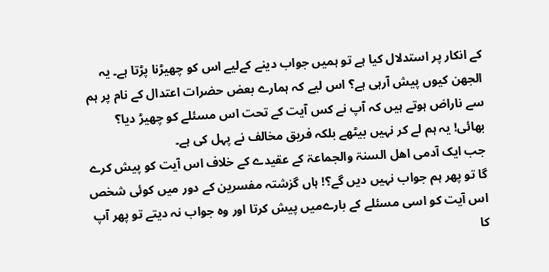کے انکار پر استدلال کیا ہے تو ہمیں جواب دینے کےلیے اس کو چھیڑنا پڑتا ہے۔ یہ الجھن کیوں پیش آرہی ہے؟ اس لیے کہ ہمارے بعض حضرات اعتدال کے نام پر ہم سے ناراض ہوتے ہیں کہ آپ نے کس آیت کے تحت اس مسئلے کو چھیڑ دیا؟ بھائی! یہ ہم لے کر نہیں بیٹھے بلکہ فریق مخالف نے پہل کی ہے۔
جب ایک آدمی اھل السنۃ والجماعۃ کے عقیدے کے خلاف اس آیت کو پیش کرے گا تو پھر ہم جواب نہیں دیں گے؟! ہاں گزشتہ مفسرین کے دور میں کوئی شخص اس آیت کو اسی مسئلے کے بارےمیں پیش کرتا اور وہ جواب نہ دیتے تو پھر آپ کا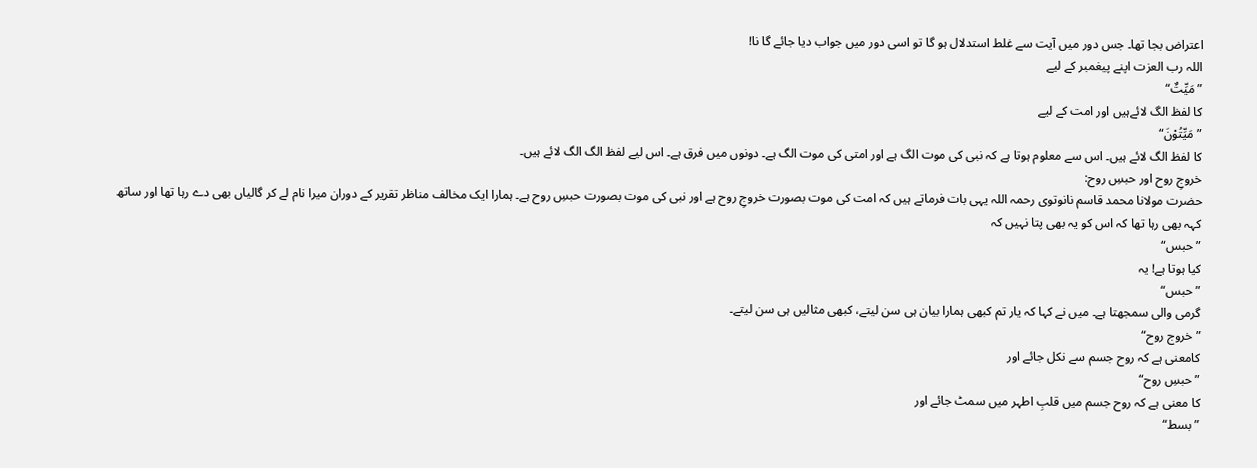اعتراض بجا تھا۔ جس دور میں آیت سے غلط استدلال ہو گا تو اسی دور میں جواب دیا جائے گا نا!
اللہ رب العزت اپنے پیغمبر کے لیے
”مَیِّتٌ“
کا لفظ الگ لائےہیں اور امت کے لیے
”مَیِّتُوْنَ“
کا لفظ الگ لائے ہیں۔ اس سے معلوم ہوتا ہے کہ نبی کی موت الگ ہے اور امتی کی موت الگ ہے۔ دونوں میں فرق ہے۔ اس لیے لفظ الگ الگ لائے ہیں۔
خروجِ روح اور حبسِ روح:
حضرت مولانا محمد قاسم نانوتوی رحمہ اللہ یہی بات فرماتے ہیں کہ امت کی موت بصورت خروجِ روح ہے اور نبی کی موت بصورت حبسِ روح ہے۔ ہمارا ایک مخالف مناظر تقریر کے دوران میرا نام لے کر گالیاں بھی دے رہا تھا اور ساتھ کہہ بھی رہا تھا کہ اس کو یہ بھی پتا نہیں کہ
”حبس“
کیا ہوتا ہے! یہ
”حبس“
گرمی والی سمجھتا ہے۔ میں نے کہا کہ یار تم کبھی ہمارا بیان ہی سن لیتے، کبھی مثالیں ہی سن لیتے۔
”خروج روح“
کامعنی ہے کہ روح جسم سے نکل جائے اور
”حبسِ روح“
کا معنی ہے کہ روح جسم میں قلبِ اطہر میں سمٹ جائے اور
” بسط“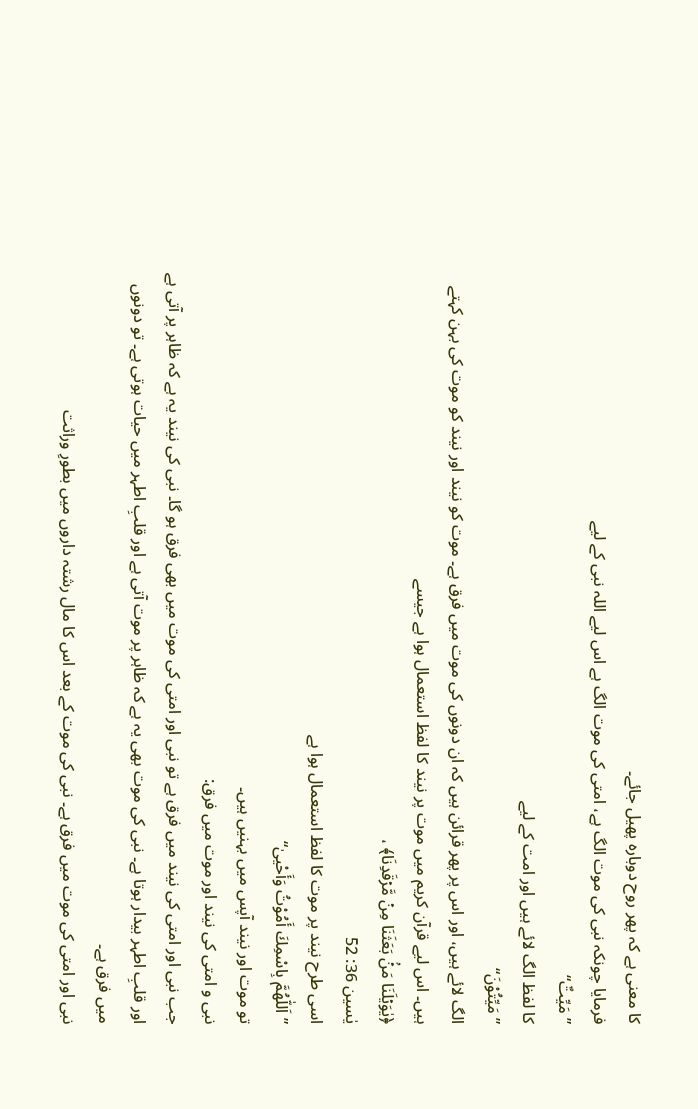کا معنی ہے کہ پھر روح دوبارہ پھیل جائے۔
فرمایا چونکہ نبی کی موت الگ ہے، امتی کی موت الگ ہے اس لیے اللہ نبی کے لیے
”مَیِّتٌ“
کا لفظ الگ لائے ہیں اور امت کے لیے
”مَیِّتُوْنَ“
الگ لائے ہیں، اور اس پر پھر قرائن ہیں کہ ان دونوں کی موت میں فرق ہے۔ موت کو نیند اور نیند کو موت کی بہن کہتے ہیں۔ اس لیے قرآن کریم میں موت پر نیند کا لفظ استعمال ہوا ہے جیسے
﴿یٰوَیۡلَنَا مَنۡۢ بَعَثَنَا مِنۡ مَّرۡقَدِنَا﴾ ،
یٰسین 36: 52
اسی طرح نیند پر موت کا لفظ استعمال ہوا ہے
”اَللّٰهُمَّ بِاسْمِكَ أَمُوْتُ وَأَحْيیٰ“
تو موت اور نیند آپس میں بہنیں ہیں۔
نبی و امتی کی نیند اور موت میں فرق:
جب نبی اور امتی کی نیند میں فرق ہے تو نبی اور امتی کی موت میں بھی فرق ہو گا۔ نبی کی نیند یہ ہے کہ ظاہر پر آتی ہے اور قلبِ اطہر بیدار ہوتا ہے۔ نبی کی موت بھی یہ ہے کہ ظاہر پر موت آتی ہے اور قلبِ اطہر میں حیات ہوتی ہے۔ تو دونوں میں فرق ہے۔
نبی اور امتی کی موت میں فرق ہے۔ نبی کی موت کے بعد اس کا مال رشتہ داروں میں بطورِ وراثت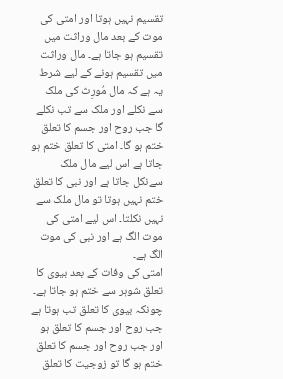تقسیم نہیں ہوتا اور امتی کی موت کے بعد مال وراثت میں تقسیم ہو جاتا ہے۔ مال وراثت میں تقسیم ہونے کے لیے شرط یہ ہے کہ مال مُورِث کی ملک سے نکلے اور ملک سے تب نکلے گا جب روح اور جسم کا تعلق ختم ہو گا۔ امتی کا تعلق ختم ہو جاتا ہے اس لیے مال ملک سےنکل جاتا ہے اور نبی کا تعلق ختم نہیں ہوتا تو مال ملک سے نہیں نکلتا۔ اس لیے امتی کی موت الگ ہے اور نبی کی موت الگ ہے۔
امتی کی وفات کے بعد بیوی کا تعلق شوہر سے ختم ہو جاتا ہے۔ چونکہ بیوی کا تعلق تب ہوتا ہے جب روح اور جسم کا تعلق ہو اور جب روح اور جسم کا تعلق ختم ہو گا تو زوجیت کا تعلق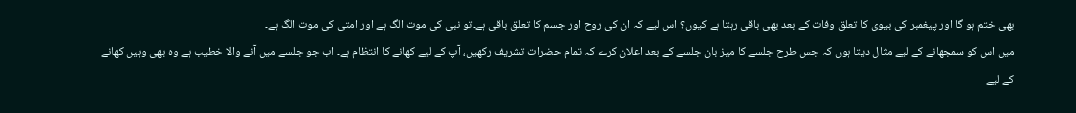بھی ختم ہو گا اور پیغمبر کی بیوی کا تعلق وفات کے بعد بھی باقی رہتا ہے کیوں؟ اس لیے کہ ان کی روح اور جسم کا تعلق باقی ہے۔تو نبی کی موت الگ ہے اور امتی کی موت الگ ہے۔
میں اس کو سمجھانے کے لیے مثال دیتا ہوں کہ جس طرح جلسے کا میز بان جلسے کے بعد اعلان کرے کہ تمام حضرات تشریف رکھیں، آپ کے لیے کھانے کا انتظام ہے۔ اب جو جلسے میں آنے والا خطیب ہے وہ بھی وہیں کھانے کے لیے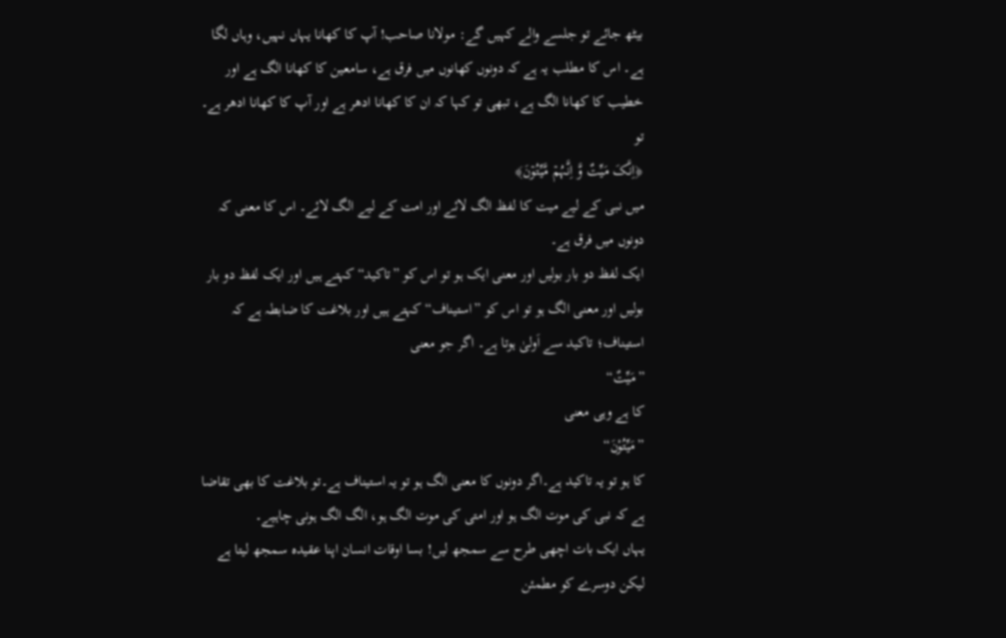بیٹھ جائے تو جلسے والے کہیں گے: مولانا صاحب! آپ کا کھانا یہاں نہیں، وہاں لگا ہے۔ اس کا مطلب یہ ہے کہ دونوں کھانوں میں فرق ہے، سامعین کا کھانا الگ ہے اور خطیب کا کھانا الگ ہے، تبھی تو کہا کہ ان کا کھانا ادھر ہے اور آپ کا کھانا ادھر ہے۔
تو
﴿اِنَّکَ مَیِّتٌ وَّ اِنَّہُمۡ مَّیِّتُوۡنَ﴾
میں نبی کے لیے میت کا لفظ الگ لائے اور امت کے لیے الگ لائے۔ اس کا معنی کہ دونوں میں فرق ہے۔
ایک لفظ دو بار بولیں اور معنی ایک ہو تو اس کو ”تاکید“ کہتے ہیں اور ایک لفظ دو بار بولیں اور معنی الگ ہو تو اس کو ”استیناف“ کہتے ہیں اور بلاغت کا ضابطہ ہے کہ استیناف؛ تاکید سے اَولیٰ ہوتا ہے۔ اگر جو معنی
”مَیِّتٌ“
کا ہے وہی معنی
”مَیِّتُوْنَ“
کا ہو تو یہ تاکید ہے۔اگر دونوں کا معنی الگ ہو تو یہ استیناف ہے۔تو بلاغت کا بھی تقاضا ہے کہ نبی کی موت الگ ہو اور امتی کی موت الگ ہو، الگ الگ ہونی چاہیے۔
یہاں ایک بات اچھی طرح سے سمجھ لیں! بسا اوقات انسان اپنا عقیدہ سمجھ لیتا ہے لیکن دوسرے کو مطمئن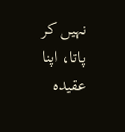نہیں کر پاتا، اپنا عقیدہ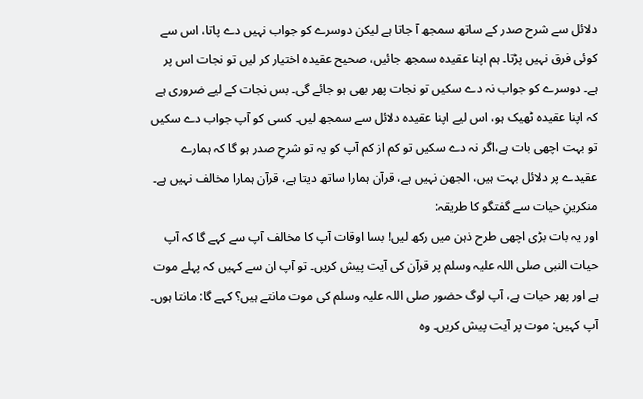دلائل سے شرح صدر کے ساتھ سمجھ آ جاتا ہے لیکن دوسرے کو جواب نہیں دے پاتا، اس سے کوئی فرق نہیں پڑتا۔ ہم اپنا عقیدہ سمجھ جائیں، صحیح عقیدہ اختیار کر لیں تو نجات اس پر ہے۔ دوسرے کو جواب نہ دے سکیں تو نجات پھر بھی ہو جائے گی۔ بس نجات کے لیے ضروری ہے کہ اپنا عقیدہ ٹھیک ہو، اس لیے اپنا عقیدہ دلائل سے سمجھ لیں۔ کسی کو آپ جواب دے سکیں تو بہت اچھی بات ہے،اگر نہ دے سکیں تو کم از کم آپ کو یہ تو شرحِ صدر ہو گا کہ ہمارے عقیدے پر دلائل بہت ہیں، الجھن نہیں ہے، قرآن ہمارا ساتھ دیتا ہے، قرآن ہمارا مخالف نہیں ہے۔
منکرینِ حیات سے گفتگو کا طریقہ:
اور یہ بات بڑی اچھی طرح ذہن میں رکھ لیں! بسا اوقات آپ کا مخالف آپ سے کہے گا کہ آپ حیات النبی صلی اللہ علیہ وسلم پر قرآن کی آیت پیش کریں۔ تو آپ ان سے کہیں کہ پہلے موت ہے اور پھر حیات ہے، آپ لوگ حضور صلی اللہ علیہ وسلم کی موت مانتے ہیں؟ کہے گا: مانتا ہوں۔ آپ کہیں: موت پر آیت پیش کریں۔ وہ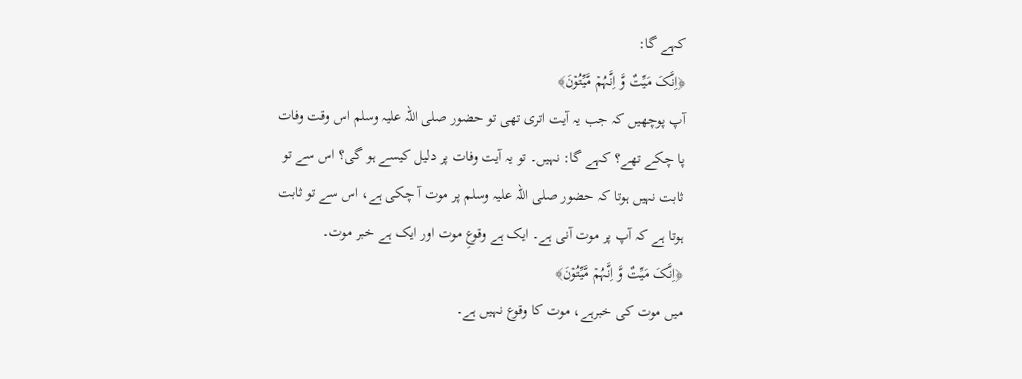کہے گا:
﴿اِنَّکَ مَیِّتٌ وَّ اِنَّہُمۡ مَّیِّتُوۡنَ﴾
آپ پوچھیں کہ جب یہ آیت اتری تھی تو حضور صلی اللہ علیہ وسلم اس وقت وفات پا چکے تھے؟ کہے گا: نہیں۔ تو یہ آیت وفات پر دلیل کیسے ہو گی؟ اس سے تو ثابت نہیں ہوتا کہ حضور صلی اللہ علیہ وسلم پر موت آ چکی ہے، اس سے تو ثابت ہوتا ہے کہ آپ پر موت آنی ہے۔ ایک ہے وقوعِ موت اور ایک ہے خبر موت۔
﴿اِنَّکَ مَیِّتٌ وَّ اِنَّہُمۡ مَّیِّتُوۡنَ﴾
میں موت کی خبرہے، موت کا وقوع نہیں ہے۔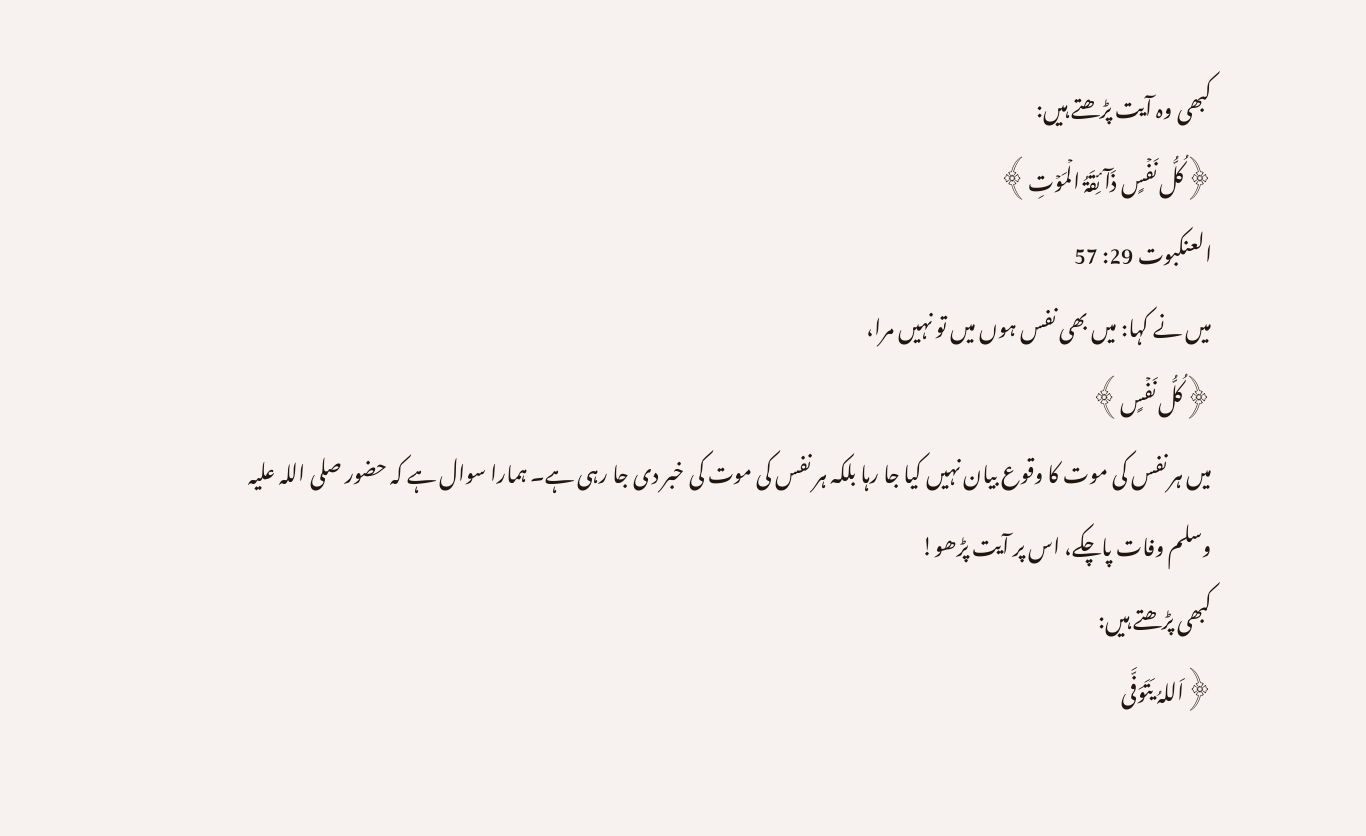کبھی وہ آیت پڑھتے ہیں:
﴿کُلُّ نَفۡسٍ ذَآئِقَۃُ الۡمَوۡتِ﴾
العنکبوت 29: 57
میں نے کہا: میں بھی نفس ہوں میں تو نہیں مرا،
﴿کُلُّ نَفۡسٍ﴾
میں ہر نفس کی موت کا وقوع بیان نہیں کیا جا رہا بلکہ ہر نفس کی موت کی خبر دی جا رہی ہے۔ ہمارا سوال ہے کہ حضور صلی اللہ علیہ وسلم وفات پاچکے، اس پر آیت پڑھو!
کبھی پڑھتے ہیں:
﴿اَللہُ یَتَوَفَّی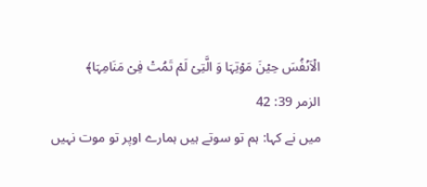الۡاَنۡفُسَ حِیۡنَ مَوۡتِہَا وَ الَّتِیۡ لَمۡ تَمُتۡ فِیۡ مَنَامِہَا﴾
الزمر 39: 42
میں نے کہا: ہم تو سوتے ہیں ہمارے اوپر تو موت نہیں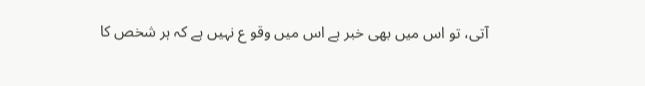آتی، تو اس میں بھی خبر ہے اس میں وقو ع نہیں ہے کہ ہر شخص کا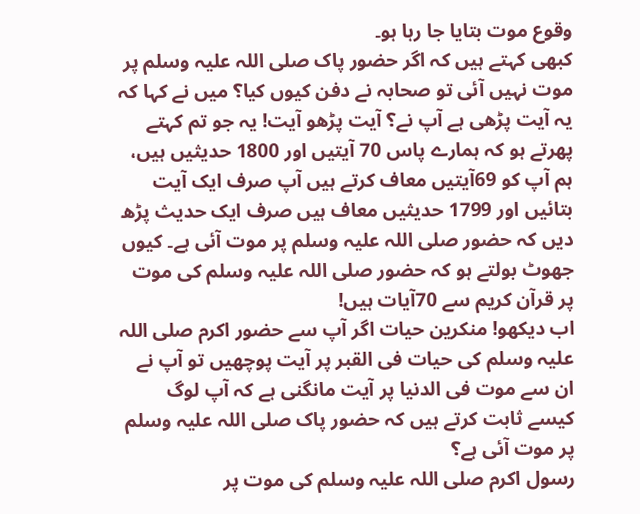وقوع موت بتایا جا رہا ہو۔
کبھی کہتے ہیں کہ اگر حضور پاک صلی اللہ علیہ وسلم پر موت نہیں آئی تو صحابہ نے دفن کیوں کیا؟ میں نے کہا کہ یہ آیت پڑھی ہے آپ نے؟ آیت پڑھو آیت! یہ جو تم کہتے پھرتے ہو کہ ہمارے پاس 70 آیتیں اور 1800 حدیثیں ہیں، ہم آپ کو 69آیتیں معاف کرتے ہیں آپ صرف ایک آیت بتائیں اور 1799 حدیثیں معاف ہیں صرف ایک حدیث پڑھ دیں کہ حضور صلی اللہ علیہ وسلم پر موت آئی ہے۔ کیوں جھوٹ بولتے ہو کہ حضور صلی اللہ علیہ وسلم کی موت پر قرآن کریم سے 70آیات ہیں!
اب دیکھو! منکرین حیات اگر آپ سے حضور اکرم صلی اللہ علیہ وسلم کی حیات فی القبر پر آیت پوچھیں تو آپ نے ان سے موت فی الدنیا پر آیت مانگنی ہے کہ آپ لوگ کیسے ثابت کرتے ہیں کہ حضور پاک صلی اللہ علیہ وسلم پر موت آئی ہے؟
رسول اکرم صلی اللہ علیہ وسلم کی موت پر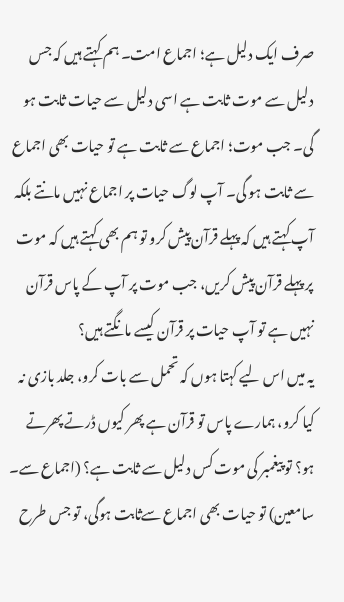صرف ایک دلیل ہے؛ اجماع امت۔ ہم کہتے ہیں کہ جس دلیل سے موت ثابت ہے اسی دلیل سے حیات ثابت ہو گی۔ جب موت؛ اجماع سے ثابت ہے تو حیات بھی اجماع سے ثابت ہو گی۔ آپ لوگ حیات پر اجماع نہیں مانتے بلکہ آپ کہتے ہیں کہ پہلے قرآن پیش کرو تو ہم بھی کہتے ہیں کہ موت پر پہلے قرآن پیش کریں، جب موت پر آپ کے پاس قرآن نہیں ہے تو آپ حیات پر قرآن کیسے مانگتے ہیں؟
یہ میں اس لیے کہتا ہوں کہ تحمل سے بات کرو، جلد بازی نہ کیا کرو، ہمارے پاس تو قرآن ہے پھر کیوں ڈرتے پھرتے ہو؟ تو پیغمبر کی موت کس دلیل سے ثابت ہے؟ (اجماع سے۔ سامعین) تو حیات بھی اجماع سےثابت ہوگی، تو جس طرح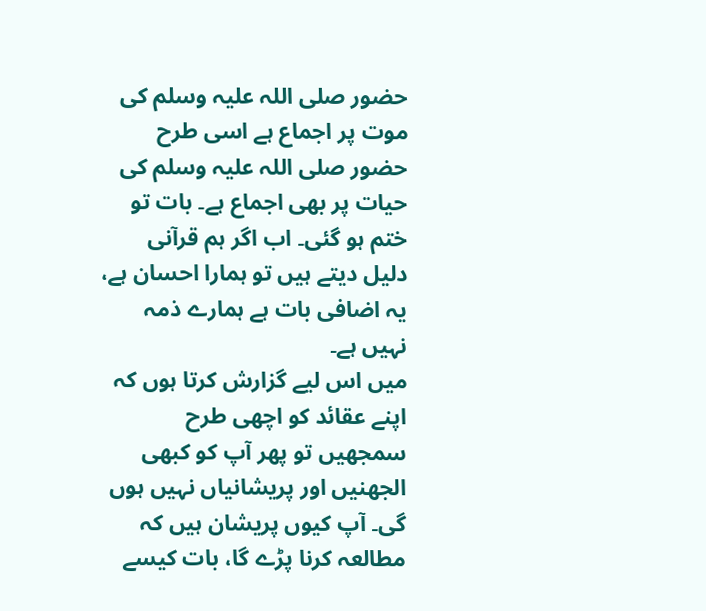حضور صلی اللہ علیہ وسلم کی موت پر اجماع ہے اسی طرح حضور صلی اللہ علیہ وسلم کی حیات پر بھی اجماع ہے۔ بات تو ختم ہو گئی۔ اب اگر ہم قرآنی دلیل دیتے ہیں تو ہمارا احسان ہے، یہ اضافی بات ہے ہمارے ذمہ نہیں ہے۔
میں اس لیے گزارش کرتا ہوں کہ اپنے عقائد کو اچھی طرح سمجھیں تو پھر آپ کو کبھی الجھنیں اور پریشانیاں نہیں ہوں گی۔ آپ کیوں پریشان ہیں کہ مطالعہ کرنا پڑے گا، بات کیسے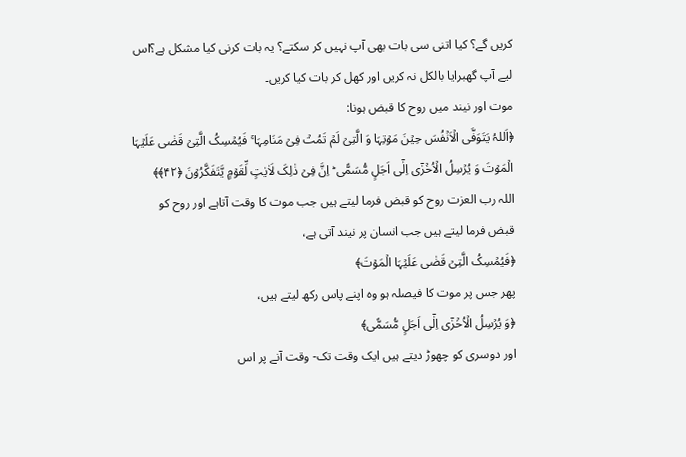کریں گے؟ کیا اتنی سی بات بھی آپ نہیں کر سکتے؟ یہ بات کرنی کیا مشکل ہے؟اس لیے آپ گھبرایا بالکل نہ کریں اور کھل کر بات کیا کریں۔
موت اور نیند میں روح کا قبض ہونا:
﴿اَللہُ یَتَوَفَّی الۡاَنۡفُسَ حِیۡنَ مَوۡتِہَا وَ الَّتِیۡ لَمۡ تَمُتۡ فِیۡ مَنَامِہَا ۚ فَیُمۡسِکُ الَّتِیۡ قَضٰی عَلَیۡہَا الۡمَوۡتَ وَ یُرۡسِلُ الۡاُخۡرٰۤی اِلٰۤی اَجَلٍ مُّسَمًّی ؕ اِنَّ فِیۡ ذٰلِکَ لَاٰیٰتٍ لِّقَوۡمٍ یَّتَفَکَّرُوۡنَ ﴿۴۲﴾﴾
اللہ رب العزت روح کو قبض فرما لیتے ہیں جب موت کا وقت آتاہے اور روح کو قبض فرما لیتے ہیں جب انسان پر نیند آتی ہے،
﴿فَیُمۡسِکُ الَّتِیۡ قَضٰی عَلَیۡہَا الۡمَوۡتَ﴾
پھر جس پر موت کا فیصلہ ہو وہ اپنے پاس رکھ لیتے ہیں،
﴿وَ یُرۡسِلُ الۡاُخۡرٰۤی اِلٰۤی اَجَلٍ مُّسَمًّی﴾
اور دوسری کو چھوڑ دیتے ہیں ایک وقت تک- وقت آنے پر اس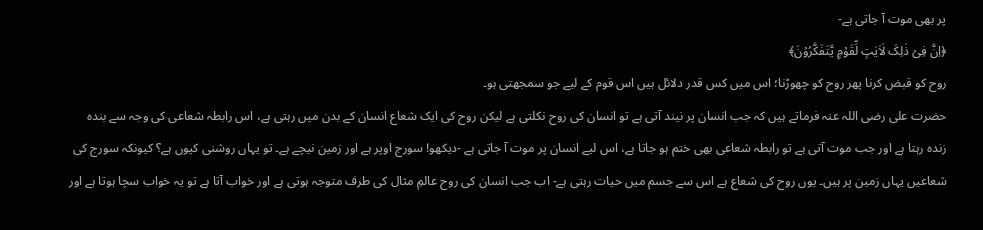پر بھی موت آ جاتی ہے-
﴿اِنَّ فِیۡ ذٰلِکَ لَاٰیٰتٍ لِّقَوۡمٍ یَّتَفَکَّرُوۡنَ﴾
روح کو قبض کرنا پھر روح کو چھوڑنا؛ اس میں کس قدر دلائل ہیں اس قوم کے لیے جو سمجھتی ہو۔
حضرت علی رضی اللہ عنہ فرماتے ہیں کہ جب انسان پر نیند آتی ہے تو انسان کی روح نکلتی ہے لیکن روح کی ایک شعاع انسان کے بدن میں رہتی ہے، اس رابطہ شعاعی کی وجہ سے بندہ زندہ رہتا ہے اور جب موت آتی ہے تو رابطہ شعاعی بھی ختم ہو جاتا ہے، اس لیے انسان پر موت آ جاتی ہے -دیکھو! سورج اوپر ہے اور زمین نیچے ہے۔ تو یہاں روشنی کیوں ہے؟ کیونکہ سورج کی شعاعیں یہاں زمین پر ہیں۔ یوں روح کی شعاع ہے اس سے جسم میں حیات رہتی ہے- اب جب انسان کی روح عالمِ مثال کی طرف متوجہ ہوتی ہے اور خواب آتا ہے تو یہ خواب سچا ہوتا ہے اور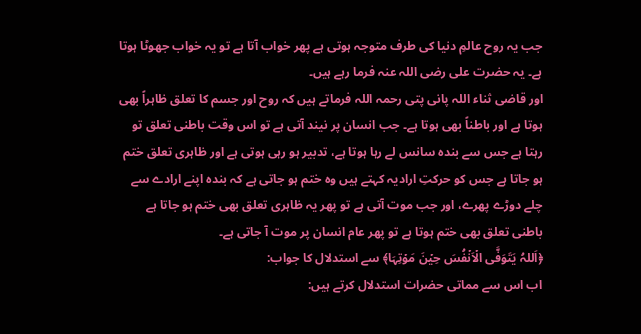جب یہ روح عالمِ دنیا کی طرف متوجہ ہوتی ہے پھر خواب آتا ہے تو یہ خواب جھوٹا ہوتا ہے۔ یہ حضرت علی رضی اللہ عنہ فرما رہے ہیں۔
اور قاضی ثناء اللہ پانی پتی رحمہ اللہ فرماتے ہیں کہ روح اور جسم کا تعلق ظاہراً بھی ہوتا ہے اور باطناً بھی ہوتا ہے۔ جب انسان پر نیند آتی ہے تو اس وقت باطنی تعلق تو رہتا ہے جس سے بندہ سانس لے رہا ہوتا ہے، تدبیر ہو رہی ہوتی ہے اور ظاہری تعلق ختم ہو جاتا ہے جس کو حرکتِ ارادیہ کہتے ہیں وہ ختم ہو جاتی ہے کہ بندہ اپنے ارادے سے چلے دوڑے پھرے، اور جب موت آتی ہے تو پھر یہ ظاہری تعلق بھی ختم ہو جاتا ہے باطنی تعلق بھی ختم ہوتا ہے تو پھر عام انسان پر موت آ جاتی ہے۔
﴿اَللہُ یَتَوَفَّی الۡاَنۡفُسَ حِیۡنَ مَوۡتِہَا﴾ سے استدلال کا جواب:
اب اس سے مماتی حضرات استدلال کرتے ہیں: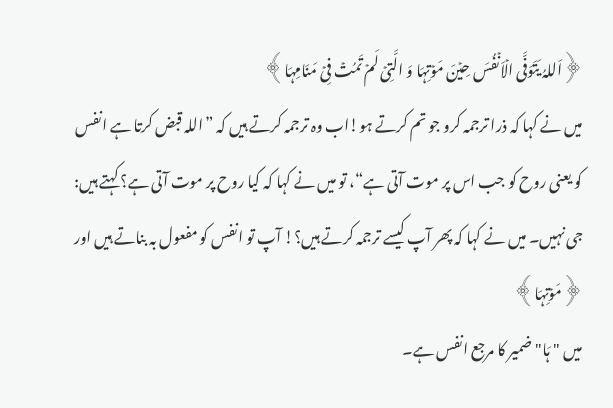﴿اَللہُ یَتَوَفَّی الۡاَنۡفُسَ حِیۡنَ مَوۡتِہَا وَ الَّتِیۡ لَمۡ تَمُتۡ فِیۡ مَنَامِہَا﴾
میں نے کہا کہ ذرا ترجمہ کرو جو تم کرتے ہو!اب وہ ترجمہ کرتے ہیں کہ ”اللہ قبض کرتا ہے انفس کو یعنی روح کو جب اس پر موت آتی ہے“، تو میں نے کہا کہ کیا روح پر موت آتی ہے؟ کہتے ہیں: جی نہیں۔ میں نے کہا کہ پھر آپ کیسے ترجمہ کرتے ہیں؟! آپ تو انفس کو مفعول بہ بناتے ہیں اور
﴿مَوۡتِہَا﴾
میں "ہَا" ضمیر کا مرجع انفس ہے۔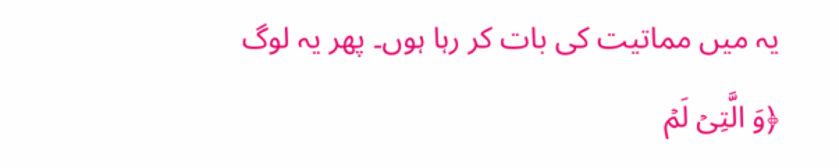یہ میں مماتیت کی بات کر رہا ہوں۔ پھر یہ لوگ
﴿وَ الَّتِیۡ لَمۡ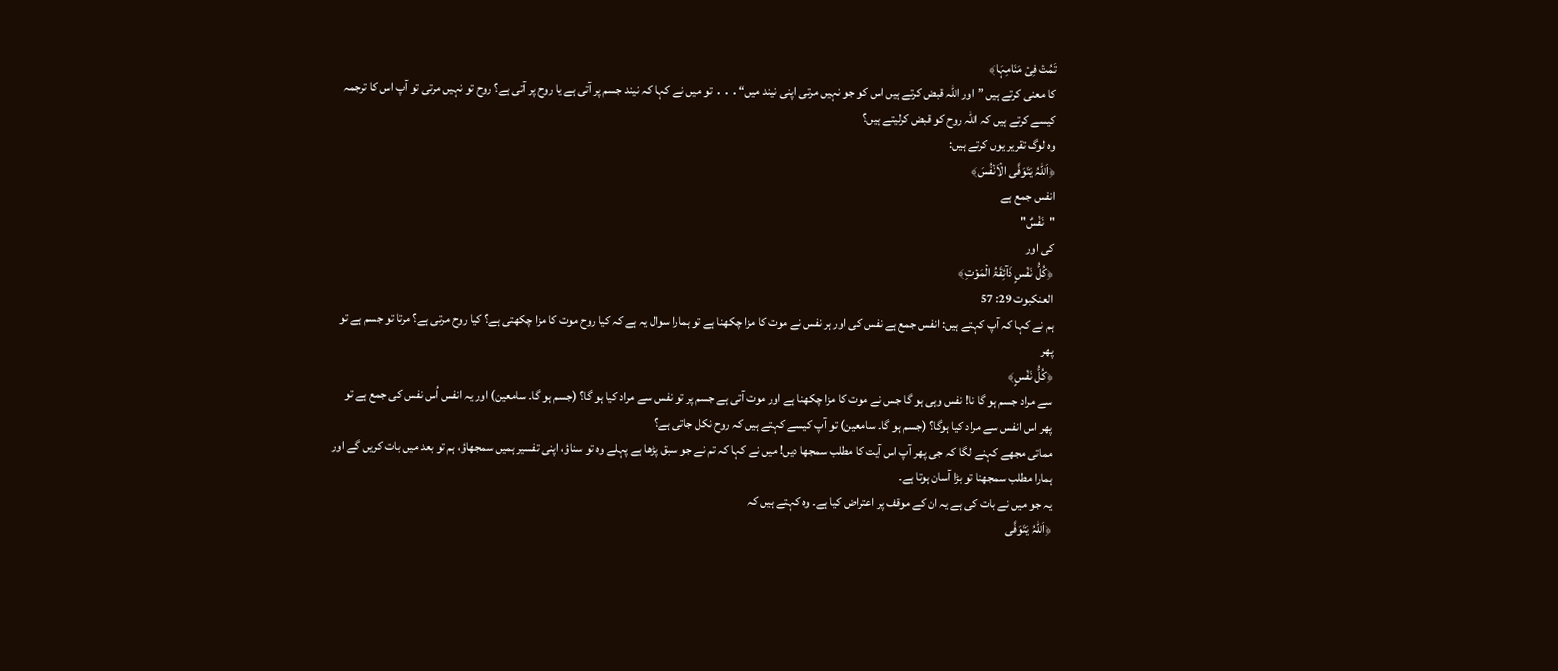تَمُتۡ فِیۡ مَنَامِہَا﴾
کا معنی کرتے ہیں ”اور اللہ قبض کرتے ہیں اس کو جو نہیں مرتی اپنی نیند میں“․․․ تو میں نے کہا کہ نیند جسم پر آتی ہے یا روح پر آتی ہے؟ روح تو نہیں مرتی تو آپ اس کا ترجمہ کیسے کرتے ہیں کہ اللہ روح کو قبض کرلیتے ہیں؟
وہ لوگ تقریر یوں کرتے ہیں:
﴿اَللہُ یَتَوَفَّی الۡاَنۡفُسَ﴾
انفس جمع ہے
"نَفْسٌ"
کی اور
﴿کُلُّ نَفۡسٍ ذَآئِقَۃُ الۡمَوۡتِ﴾
العنکبوت 29: 57
ہم نے کہا کہ آپ کہتے ہیں: انفس جمع ہے نفس کی اور ہر نفس نے موت کا مزا چکھنا ہے تو ہمارا سوال یہ ہے کہ کیا روح موت کا مزا چکھتی ہے؟ کیا روح مرتی ہے؟ مرتا تو جسم ہے تو پھر
﴿کُلُّ نَفۡسٍ﴾
سے مراد جسم ہو گا نا! نفس وہی ہو گا جس نے موت کا مزا چکھنا ہے اور موت آتی ہے جسم پر تو نفس سے مراد کیا ہو گا؟ (جسم ہو گا۔ سامعین) اور یہ انفس اُس نفس کی جمع ہے تو پھر اس انفس سے مراد کیا ہوگا؟ (جسم ہو گا۔ سامعین) تو آپ کیسے کہتے ہیں کہ روح نکل جاتی ہے؟
مماتی مجھے کہنے لگا کہ جی پھر آپ اس آیت کا مطلب سمجھا دیں! میں نے کہا کہ تم نے جو سبق پڑھا ہے پہلے وہ تو سناؤ، اپنی تفسیر ہمیں سمجھاؤ، ہم تو بعد میں بات کریں گے اور ہمارا مطلب سمجھنا تو بڑا آسان ہوتا ہے۔
یہ جو میں نے بات کی ہے یہ ان کے موقف پر اعتراض کیا ہے۔ وہ کہتے ہیں کہ
﴿اَللہُ یَتَوَفَّی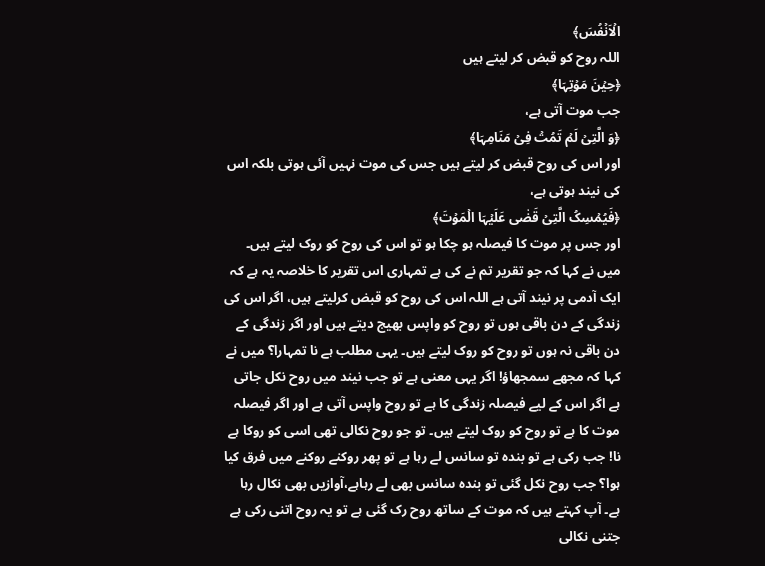الۡاَنۡفُسَ﴾
اللہ روح کو قبض کر لیتے ہیں
﴿حِیۡنَ مَوۡتِہَا﴾
جب موت آتی ہے،
﴿وَ الَّتِیۡ لَمۡ تَمُتۡ فِیۡ مَنَامِہَا﴾
اور اس کی روح قبض کر لیتے ہیں جس کی موت نہیں آئی ہوتی بلکہ اس کی نیند ہوتی ہے،
﴿فَیُمۡسِکُ الَّتِیۡ قَضٰی عَلَیۡہَا الۡمَوۡتَ﴾
اور جس پر موت کا فیصلہ ہو چکا ہو تو اس کی روح کو روک لیتے ہیں۔
میں نے کہا کہ جو تقریر تم نے کی ہے تمہاری اس تقریر کا خلاصہ یہ ہے کہ ایک آدمی پر نیند آتی ہے اللہ اس کی روح کو قبض کرلیتے ہیں، اگر اس کی زندگی کے دن باقی ہوں تو روح کو واپس بھیج دیتے ہیں اور اگر زندگی کے دن باقی نہ ہوں تو روح کو روک لیتے ہیں۔ یہی مطلب ہے نا تمہارا؟ میں نے کہا کہ مجھے سمجھاؤ! اگر یہی معنی ہے تو جب نیند میں روح نکل جاتی ہے اگر اس کے لیے فیصلہ زندگی کا ہے تو روح واپس آتی ہے اور اگر فیصلہ موت کا ہے تو روح کو روک لیتے ہیں۔ تو جو روح نکالی تھی اسی کو روکا ہے نا! جب رکی ہے تو بندہ تو سانس لے رہا ہے تو پھر روکنے روکنے میں فرق کیا ہوا؟ جب روح نکل گئی تو بندہ سانس بھی لے رہاہے،آوازیں بھی نکال رہا ہے۔ آپ کہتے ہیں کہ موت کے ساتھ روح رک گئی ہے تو یہ روح اتنی رکی ہے جتنی نکالی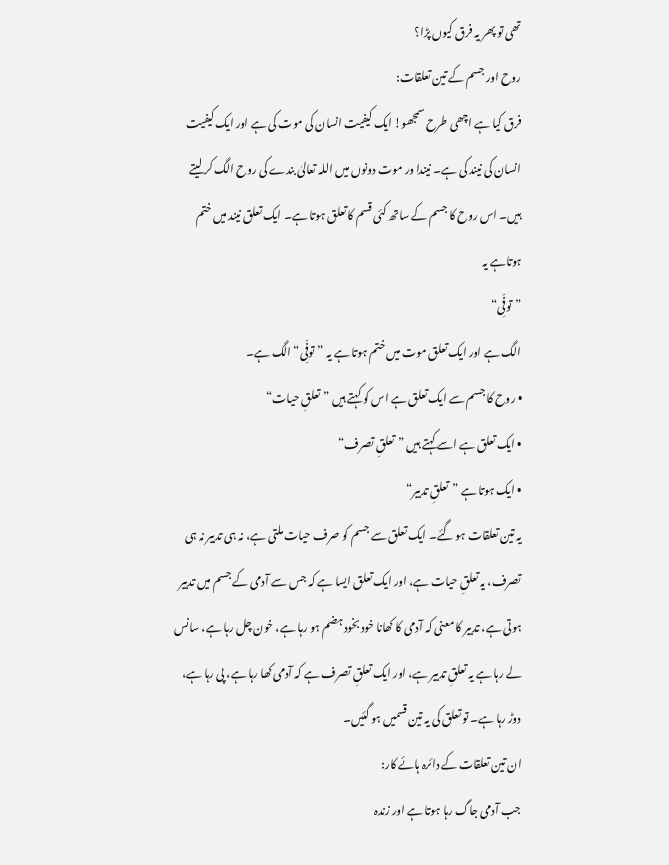تھی تو پھر یہ فرق کیوں پڑا؟
روح اور جسم کے تین تعلقات:
فرق کیا ہے اچھی طرح سمجھو! ایک کیفیت انسان کی موت کی ہے اور ایک کیفیت انسان کی نیند کی ہے۔ نیندا ور موت دونوں میں اللہ تعالیٰ بندے کی روح الگ کر لیتے ہیں۔ اس روح کا جسم کے ساتھ کئی قسم کا تعلق ہوتا ہے۔ ایک تعلق نیند میں ختم ہوتاہے یہ
”توفِّی“
الگ ہے اور ایک تعلق موت میں ختم ہوتا ہے یہ ”توفِّی“ الگ ہے۔
• روح کا جسم سے ایک تعلق ہے اس کو کہتے ہیں ”تعلقِ حیات“
• ایک تعلق ہے اسے کہتے ہیں ”تعلقِ تصرف“
• ایک ہوتا ہے ”تعلقِ تدبیر“
یہ تین تعلقات ہو گئے۔ ایک تعلق سے جسم کو صرف حیات ملتی ہے، نہ ہی تدبیر نہ ہی تصرف، یہ تعلقِ حیات ہے، اور ایک تعلق ایسا ہے کہ جس سے آدمی کے جسم میں تدبیر ہوتی ہے، تدبیر کا معنی کہ آدمی کا کھانا خود بخود ہضم ہو رہا ہے، خون چل رہا ہے، سانس لے رہا ہے یہ تعلقِ تدبیر ہے، اور ایک تعلقِ تصرف ہے کہ آدمی کھا رہا ہے، پی رہا ہے، دوڑ رہا ہے۔ تو تعلق کی یہ تین قسمیں ہو گئیں۔
ان تین تعلقات کے دائرہ ہائے کار:
جب آدمی جاگ رہا ہوتا ہے اور زندہ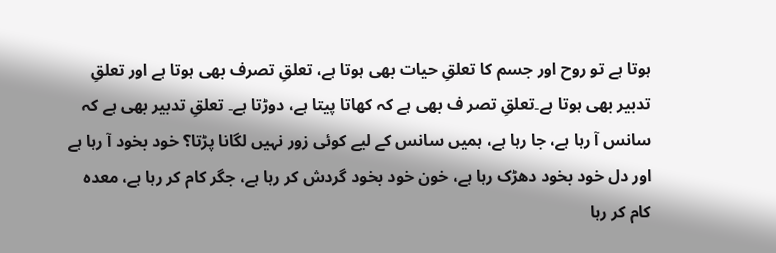ہوتا ہے تو روح اور جسم کا تعلقِ حیات بھی ہوتا ہے، تعلقِ تصرف بھی ہوتا ہے اور تعلقِ تدبیر بھی ہوتا ہے۔تعلقِ تصر ف بھی ہے کہ کھاتا پیتا ہے، دوڑتا ہے۔ تعلقِ تدبیر بھی ہے کہ سانس آ رہا ہے، جا رہا ہے، ہمیں سانس کے لیے کوئی زور نہیں لگانا پڑتا؟ خود بخود آ رہا ہے اور دل خود بخود دھڑک رہا ہے، خون خود بخود گردش کر رہا ہے، جگر کام کر رہا ہے، معدہ کام کر رہا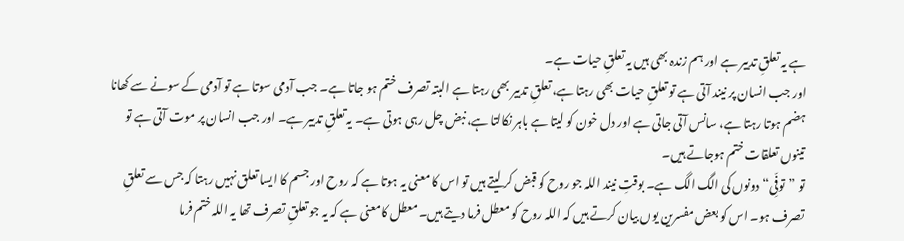ہے یہ تعلقِ تدبیر ہے اور ہم زندہ بھی ہیں یہ تعلقِ حیات ہے۔
اور جب انسان پر نیند آتی ہے تو تعلقِ حیات بھی رہتا ہے، تعلقِ تدبیر بھی رہتا ہے البتہ تصرف ختم ہو جاتا ہے۔ جب آدمی سوتا ہے تو آدمی کے سونے سے کھانا ہضم ہوتا رہتا ہے، سانس آتی جاتی ہے اور دل خون کو لیتا ہے باہر نکالتا ہے، نبض چل رہی ہوتی ہے۔ یہ تعلقِ تدبیر ہے۔ اور جب انسان پر موت آتی ہے تو تینوں تعلقات ختم ہوجاتے ہیں۔
تو ”توفِّی“ دونوں کی الگ الگ ہے۔ بوقتِ نیند اللہ جو روح کو قبض کر لیتے ہیں تو اس کا معنی یہ ہوتا ہے کہ روح اور جسم کا ایسا تعلق نہیں رہتا کہ جس سے تعلقِ تصرف ہو۔ اس کو بعض مفسرین یوں بیان کرتے ہیں کہ اللہ روح کو معطل فرما دیتے ہیں۔ معطل کامعنی ہے کہ یہ جو تعلقِ تصرف تھا یہ اللہ ختم فرما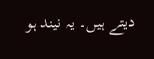دیتے ہیں۔ یہ نیند ہو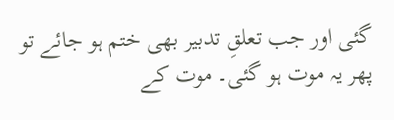گئی اور جب تعلقِ تدبیر بھی ختم ہو جائے تو پھر یہ موت ہو گئی۔ موت کے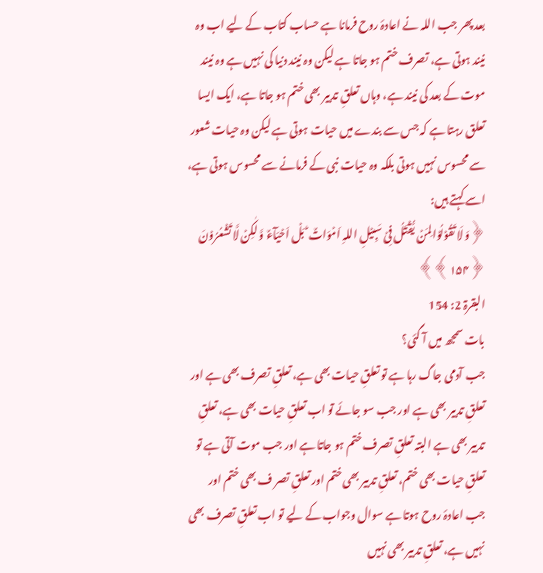بعد پھر جب اللہ نے اعادۂ روح فرمانا ہے حساب کتاب کے لیے اب وہ نیند ہوتی ہے، تصرف ختم ہو جاتا ہے لیکن وہ نیند دنیا کی نہیں ہے وہ نیند موت کے بعد کی نیند ہے، وہاں تعلقِ تدبیر بھی ختم ہو جاتا ہے، ایک ایسا تعلق رہتا ہے کہ جس سے بندے میں حیات ہوتی ہے لیکن وہ حیات شعور سے محسوس نہیں ہوتی بلکہ وہ حیات نبی کے فرمانے سے محسوس ہوتی ہے، اسے کہتے ہیں:
﴿وَ لَا تَقُوۡلُوۡا لِمَنۡ یُّقۡتَلُ فِیۡ سَبِیۡلِ اللہِ اَمۡوَاتٌ ؕ بَلۡ اَحۡیَآءٌ وَّ لٰکِنۡ لَّا تَشۡعُرُوۡنَ ﴿۱۵۴﴾﴾
البقرۃ 2: 154
بات سمجھ میں آ گئی؟
جب آدمی جاگ رہا ہے تو تعلقِ حیات بھی ہے، تعلقِ تصرف بھی ہے اور تعلقِ تدبیر بھی ہے اور جب سو جائے تو اب تعلقِ حیات بھی ہے، تعلقِ تدبیر بھی ہے البتہ تعلقِ تصرف ختم ہو جاتا ہے اور جب موت آتی ہے تو تعلقِ حیات بھی ختم، تعلقِ تدبیر بھی ختم اور تعلقِ تصر ف بھی ختم اور جب اعادۂ روح ہوتا ہے سوال وجواب کے لیے تو اب تعلقِ تصرف بھی نہیں ہے، تعلقِ تدبیر بھی نہیں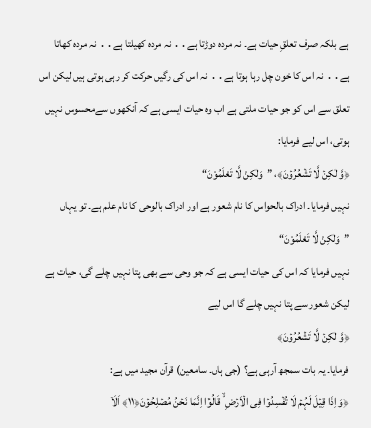ہے بلکہ صرف تعلقِ حیات ہے۔ نہ مردہ دوڑتا ہے․․ نہ مردہ کھیلتا ہے․․ نہ مردہ کھاتا ہے․․ نہ اس کا خون چل رہا ہوتا ہے․․ نہ اس کی رگیں حرکت کر رہی ہوتی ہیں لیکن اس تعلق سے اس کو جو حیات ملتی ہے اب وہ حیات ایسی ہے کہ آنکھوں سےمحسوس نہیں ہوتی، اس لیے فرمایا:
﴿وَّ لٰکِنۡ لَّا تَشۡعُرُوۡنَ﴾، ”وَلٰكِنْ لَّا تَعْلَمُوْنَ“
نہیں فرمایا۔ ادراک بالحواس کا نام شعور ہے اور ادراک بالوحی کا نام علم ہے۔ تو یہاں
”وَلٰكِنْ لَّا تَعْلَمُوْنَ“
نہیں فرمایا کہ اس کی حیات ایسی ہے کہ جو وحی سے بھی پتا نہیں چلے گی، حیات ہے لیکن شعور سے پتا نہیں چلے گا اس لیے
﴿وَّ لٰکِنۡ لَّا تَشۡعُرُوۡنَ﴾
فرمایا۔ یہ بات سمجھ آرہی ہے؟ (جی ہاں۔ سامعین) قرآن مجید میں ہے:
﴿وَ اِذَا قِیۡلَ لَہُمۡ لَا تُفۡسِدُوۡا فِی الۡاَرۡضِ ۙ قَالُوۡۤا اِنَّمَا نَحۡنُ مُصۡلِحُوۡنَ﴿۱۱﴾ اَلَاۤ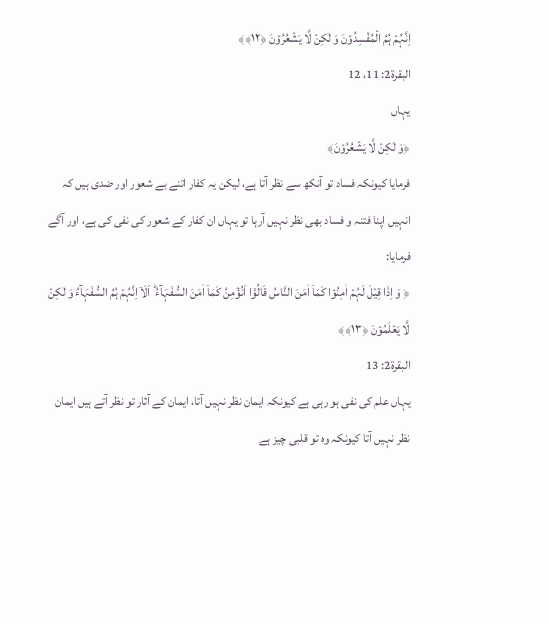اِنَّہُمۡ ہُمُ الۡمُفۡسِدُوۡنَ وَ لٰکِنۡ لَّا یَشۡعُرُوۡنَ ﴿۱۲﴾﴾
البقرۃ2: 11، 12
یہاں
﴿وَ لٰکِنۡ لَّا یَشۡعُرُوۡنَ﴾
فرمایا کیونکہ فساد تو آنکھ سے نظر آتا ہے، لیکن یہ کفار اتنے بے شعور اور ضدی ہیں کہ انہیں اپنا فتنہ و فساد بھی نظر نہیں آرہا تو یہاں ان کفار کے شعور کی نفی کی ہے، اور آگے فرمایا:
﴿ وَ اِذَا قِیۡلَ لَہُمۡ اٰمِنُوۡا کَمَاۤ اٰمَنَ النَّاسُ قَالُوۡۤا اَنُؤۡمِنُ کَمَاۤ اٰمَنَ السُّفَہَآءُ ؕ اَلَاۤ اِنَّہُمۡ ہُمُ السُّفَہَآءُ وَ لٰکِنۡ لَّا یَعۡلَمُوۡنَ ﴿۱۳﴾﴾
البقرۃ2: 13
یہاں علم کی نفی ہو رہی ہے کیونکہ ایمان نظر نہیں آتا، ایمان کے آثار تو نظر آتے ہیں ایمان نظر نہیں آتا کیونکہ وہ تو قلبی چیز ہے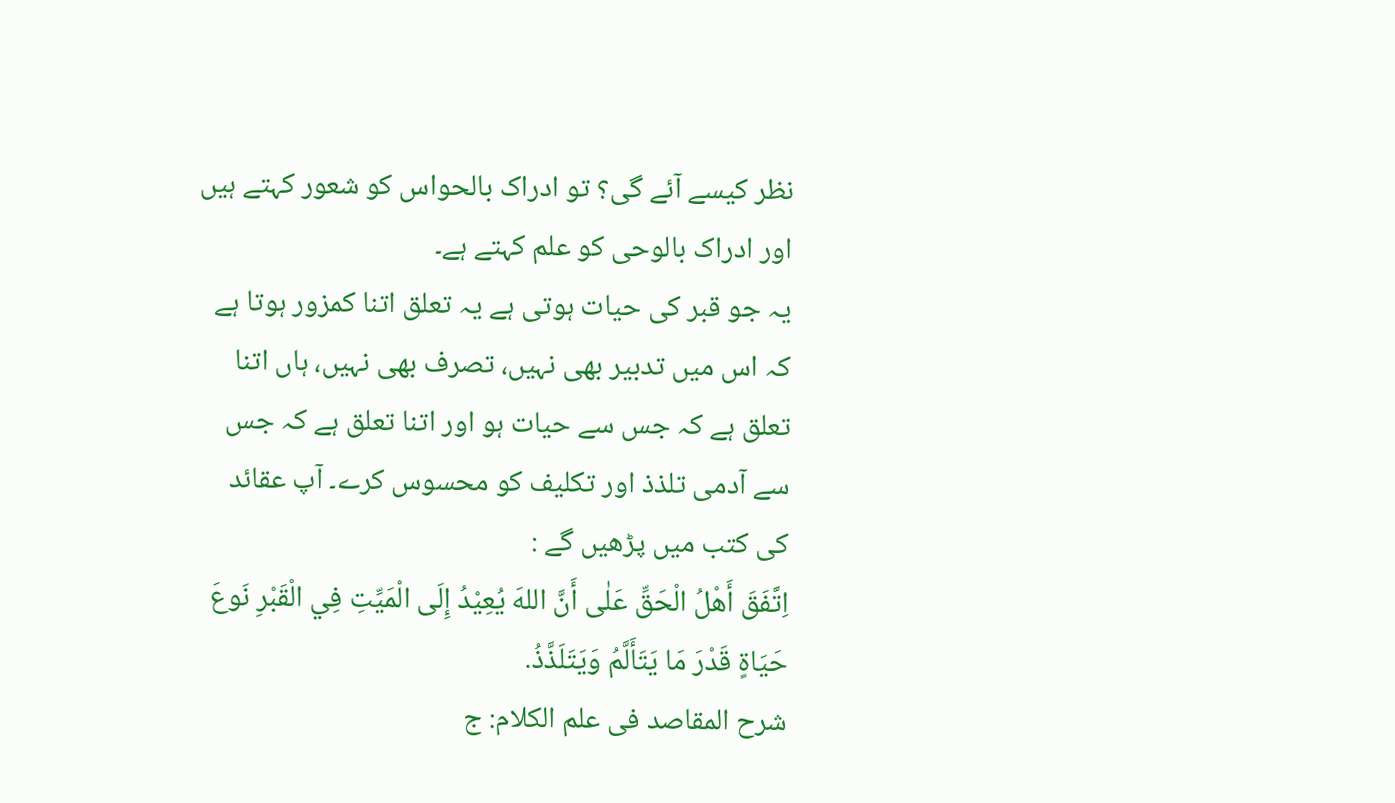نظر کیسے آئے گی؟ تو ادراک بالحواس کو شعور کہتے ہیں اور ادراک بالوحی کو علم کہتے ہے۔
یہ جو قبر کی حیات ہوتی ہے یہ تعلق اتنا کمزور ہوتا ہے کہ اس میں تدبیر بھی نہیں، تصرف بھی نہیں، ہاں اتنا تعلق ہے کہ جس سے حیات ہو اور اتنا تعلق ہے کہ جس سے آدمی تلذذ اور تکلیف کو محسوس کرے۔ آپ عقائد کی کتب میں پڑھیں گے :
اِتَّفَقَ أَهْلُ الْحَقِّ عَلٰى أَنَّ اللهَ يُعِيْدُ إِلَى الْمَيِّتِ فِي الْقَبْرِ نَوعَ حَيَاةٍ قَدْرَ مَا يَتَأَلَّمُ وَيَتَلَذَّذُ․
شرح المقاصد فی علم الکلام: ج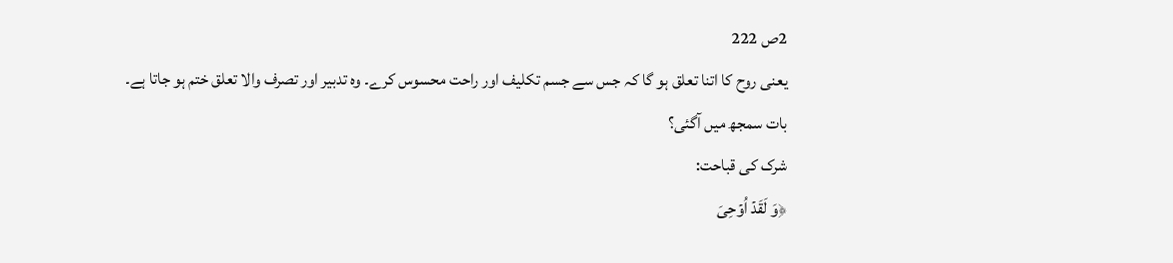2ص 222
یعنی روح کا اتنا تعلق ہو گا کہ جس سے جسم تکلیف اور راحت محسوس کرے۔ وہ تدبیر اور تصرف والا تعلق ختم ہو جاتا ہے۔
بات سمجھ میں آگئی؟
شرک کی قباحت:
﴿وَ لَقَدۡ اُوۡحِیَ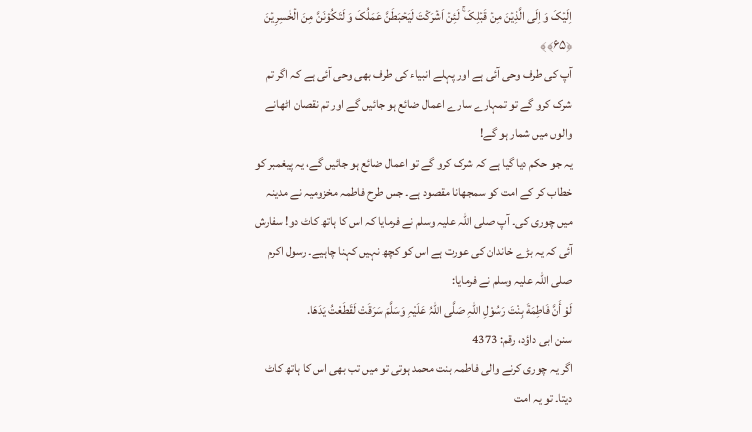اِلَیۡکَ وَ اِلَی الَّذِیۡنَ مِنۡ قَبۡلِکَ ۚ لَئِنۡ اَشۡرَکۡتَ لَیَحۡبَطَنَّ عَمَلُکَ وَ لَتَکُوۡنَنَّ مِنَ الۡخٰسِرِیۡنَ ﴿۶۵﴾﴾
آپ کی طرف وحی آئی ہے اور پہلے انبیاء کی طرف بھی وحی آئی ہے کہ اگر تم شرک کرو گے تو تمہارے سارے اعمال ضائع ہو جائیں گے اور تم نقصان اٹھانے والوں میں شمار ہو گے!
یہ جو حکم دیا گیا ہے کہ شرک کرو گے تو اعمال ضائع ہو جائیں گے، یہ پیغمبر کو خطاب کر کے امت کو سمجھانا مقصود ہے۔ جس طرح فاطمہ مخزومیہ نے مدینہ میں چوری کی۔ آپ صلی اللہ علیہ وسلم نے فرمایا کہ اس کا ہاتھ کاٹ دو! سفارش آئی کہ یہ بڑے خاندان کی عورت ہے اس کو کچھ نہیں کہنا چاہیے۔ رسول اکرم صلی اللہ علیہ وسلم نے فرمایا:
لَوْ أَنَّ فَاطِمَةَ بِنْتَ رَسُوْلِ اللہِ صَلَّی اللہُ عَلَیْہِ وَسَلَّمَ سَرَقَتْ لَقَطَعْتُ يَدَهَا.
سنن ابی داؤد، رقم: 4373
اگر یہ چوری کرنے والی فاطمہ بنت محمد ہوتی تو میں تب بھی اس کا ہاتھ کاٹ دیتا۔ تو یہ امت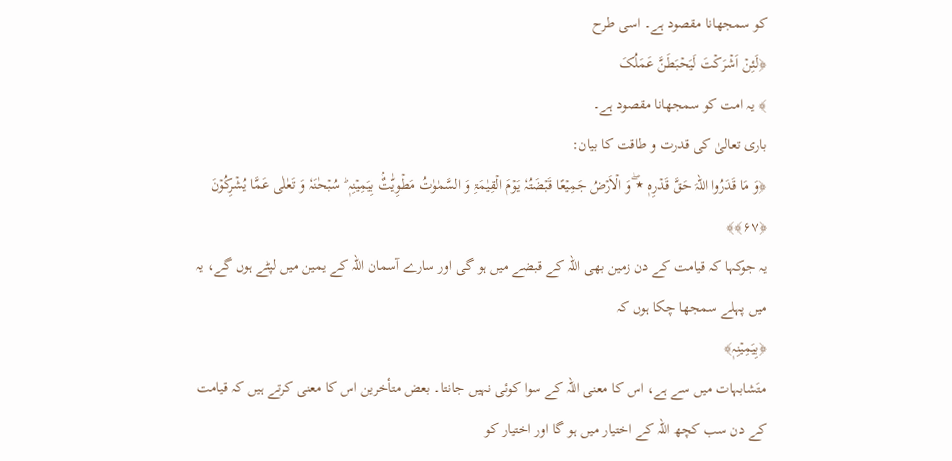کو سمجھانا مقصود ہے۔ اسی طرح
﴿لَئِنۡ اَشۡرَکۡتَ لَیَحۡبَطَنَّ عَمَلُکَ
﴾ یہ امت کو سمجھانا مقصود ہے۔
باری تعالیٰ کی قدرت و طاقت کا بیان:
﴿وَ مَا قَدَرُوا اللہَ حَقَّ قَدۡرِہٖ ٭ۖ وَ الۡاَرۡضُ جَمِیۡعًا قَبۡضَتُہٗ یَوۡمَ الۡقِیٰمَۃِ وَ السَّمٰوٰتُ مَطۡوِیّٰتٌۢ بِیَمِیۡنِہٖ ؕ سُبۡحٰنَہٗ وَ تَعٰلٰی عَمَّا یُشۡرِکُوۡنَ ﴿۶۷﴾﴾
یہ جوکہا کہ قیامت کے دن زمین بھی اللہ کے قبضے میں ہو گی اور سارے آسمان اللہ کے یمین میں لپٹے ہوں گے، یہ میں پہلے سمجھا چکا ہوں کہ
﴿بِیَمِیۡنِہٖ﴾
متَشابہات میں سے ہے، اس کا معنی اللہ کے سوا کوئی نہیں جانتا۔ بعض متأخرین اس کا معنی کرتے ہیں کہ قیامت کے دن سب کچھ اللہ کے اختیار میں ہو گا اور اختیار کو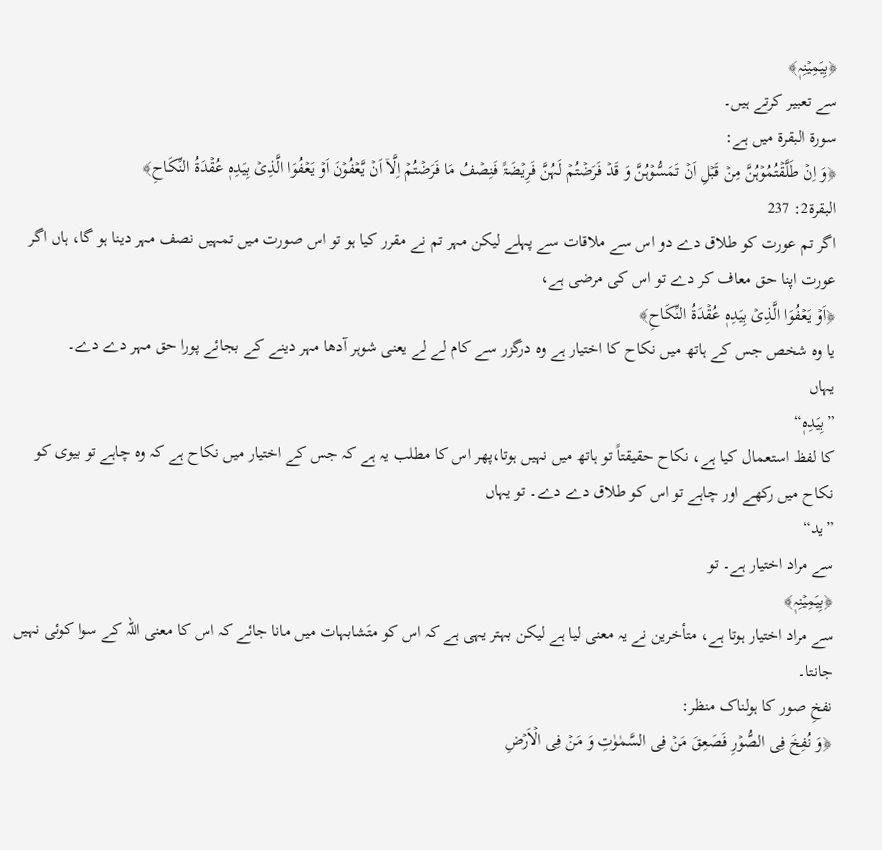﴿بِیَمِیۡنِہٖ﴾
سے تعبیر کرتے ہیں۔
سورۃ البقرۃ میں ہے:
﴿وَ اِنۡ طَلَّقۡتُمُوۡہُنَّ مِنۡ قَبۡلِ اَنۡ تَمَسُّوۡہُنَّ وَ قَدۡ فَرَضۡتُمۡ لَہُنَّ فَرِیۡضَۃً فَنِصۡفُ مَا فَرَضۡتُمۡ اِلَّاۤ اَنۡ یَّعۡفُوۡنَ اَوۡ یَعۡفُوَا الَّذِیۡ بِیَدِہٖ عُقۡدَۃُ النِّکَاحِ﴾
البقرۃ2: 237
اگر تم عورت کو طلاق دے دو اس سے ملاقات سے پہلے لیکن مہر تم نے مقرر کیا ہو تو اس صورت میں تمہیں نصف مہر دینا ہو گا، ہاں اگر عورت اپنا حق معاف کر دے تو اس کی مرضی ہے،
﴿اَوۡ یَعۡفُوَا الَّذِیۡ بِیَدِہٖ عُقۡدَۃُ النِّکَاحِ﴾
یا وہ شخص جس کے ہاتھ میں نکاح کا اختیار ہے وہ درگزر سے کام لے لے یعنی شوہر آدھا مہر دینے کے بجائے پورا حق مہر دے دے۔
یہاں
”بِیَدِہٖ“
کا لفظ استعمال کیا ہے، نکاح حقیقتاً تو ہاتھ میں نہیں ہوتا،پھر اس کا مطلب یہ ہے کہ جس کے اختیار میں نکاح ہے کہ وہ چاہے تو بیوی کو نکاح میں رکھے اور چاہے تو اس کو طلاق دے دے۔ تو یہاں
”ید“
سے مراد اختیار ہے۔ تو
﴿بِیَمِیۡنِہٖ﴾
سے مراد اختیار ہوتا ہے، متأخرین نے یہ معنی لیا ہے لیکن بہتر یہی ہے کہ اس کو متَشابہات میں مانا جائے کہ اس کا معنی اللہ کے سوا کوئی نہیں جانتا۔
نفخِ صور کا ہولناک منظر:
﴿وَ نُفِخَ فِی الصُّوۡرِ فَصَعِقَ مَنۡ فِی السَّمٰوٰتِ وَ مَنۡ فِی الۡاَرۡضِ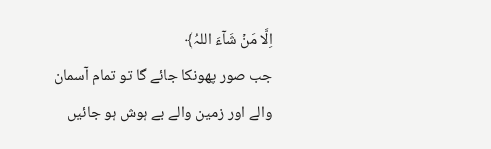اِلَّا مَنۡ شَآءَ اللہُ﴾
جب صور پھونکا جائے گا تو تمام آسمان والے اور زمین والے بے ہوش ہو جائیں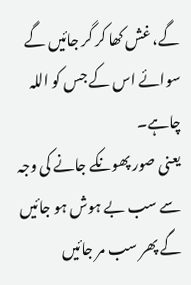گے، غش کھا کر گر جائیں گے سوائے اس کے جس کو اللہ چاہے۔
یعنی صور پھونکے جانے کی وجہ سے سب بے ہوش ہو جائیں گے پھر سب مر جائیں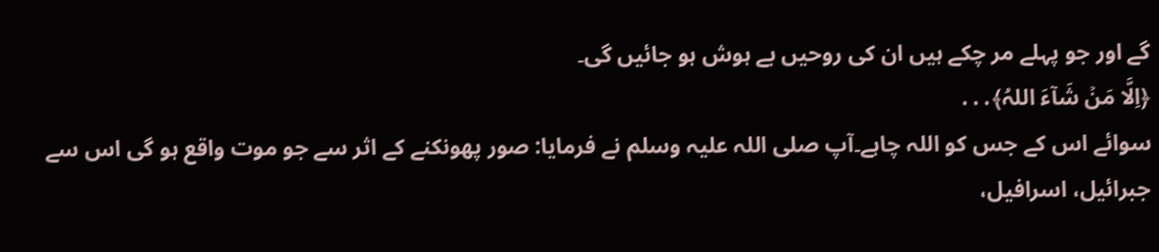گے اور جو پہلے مر چکے ہیں ان کی روحیں بے ہوش ہو جائیں گی۔
﴿اِلَّا مَنۡ شَآءَ اللہُ﴾․․․
سوائے اس کے جس کو اللہ چاہے۔آپ صلی اللہ علیہ وسلم نے فرمایا: صور پھونکنے کے اثر سے جو موت واقع ہو گی اس سے جبرائیل، اسرافیل،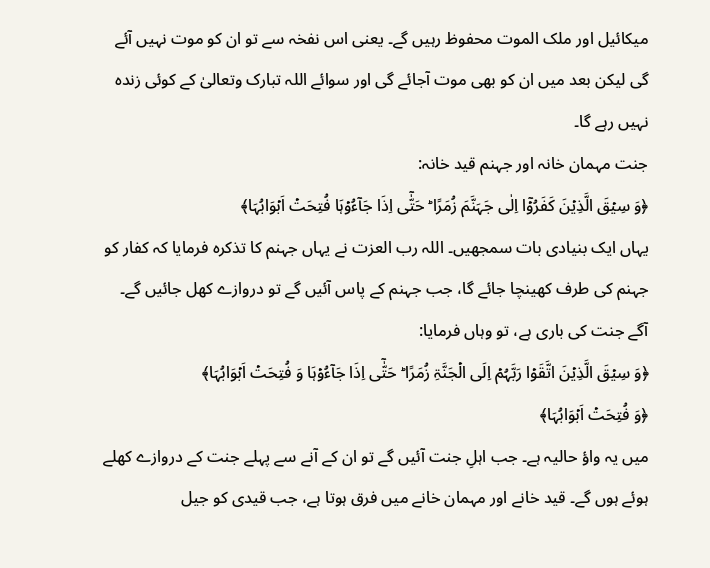میکائیل اور ملک الموت محفوظ رہیں گے۔ یعنی اس نفخہ سے تو ان کو موت نہیں آئے گی لیکن بعد میں ان کو بھی موت آجائے گی اور سوائے اللہ تبارک وتعالیٰ کے کوئی زندہ نہیں رہے گا۔
جنت مہمان خانہ اور جہنم قید خانہ:
﴿وَ سِیۡقَ الَّذِیۡنَ کَفَرُوۡۤا اِلٰی جَہَنَّمَ زُمَرًا ؕ حَتّٰۤی اِذَا جَآءُوۡہَا فُتِحَتۡ اَبۡوَابُہَا﴾
یہاں ایک بنیادی بات سمجھیں۔ اللہ رب العزت نے یہاں جہنم کا تذکرہ فرمایا کہ کفار کو جہنم کی طرف کھینچا جائے گا، جب جہنم کے پاس آئیں گے تو دروازے کھل جائیں گے۔ آگے جنت کی باری ہے، تو وہاں فرمایا:
﴿وَ سِیۡقَ الَّذِیۡنَ اتَّقَوۡا رَبَّہُمۡ اِلَی الۡجَنَّۃِ زُمَرًا ؕ حَتّٰۤی اِذَا جَآءُوۡہَا وَ فُتِحَتۡ اَبۡوَابُہَا﴾
﴿وَ فُتِحَتۡ اَبۡوَابُہَا﴾
میں یہ واؤ حالیہ ہے۔ جب اہلِ جنت آئیں گے تو ان کے آنے سے پہلے جنت کے دروازے کھلے ہوئے ہوں گے۔ قید خانے اور مہمان خانے میں فرق ہوتا ہے، جب قیدی کو جیل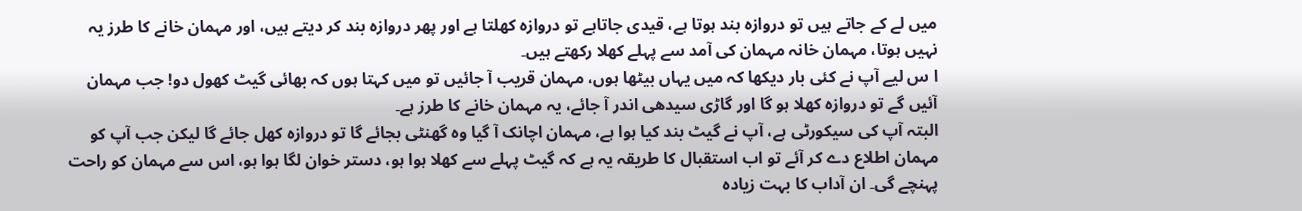میں لے کے جاتے ہیں تو دروازہ بند ہوتا ہے، قیدی جاتاہے تو دروازہ کھلتا ہے اور پھر دروازہ بند کر دیتے ہیں، اور مہمان خانے کا طرز یہ نہیں ہوتا، مہمان خانہ مہمان کی آمد سے پہلے کھلا رکھتے ہیں۔
ا س لیے آپ نے کئی بار دیکھا کہ میں یہاں بیٹھا ہوں، مہمان قریب آ جائیں تو میں کہتا ہوں کہ بھائی گیٹ کھول دو! جب مہمان آئیں گے تو دروازہ کھلا ہو گا اور گاڑی سیدھی اندر آ جائے، یہ مہمان خانے کا طرز ہے۔
البتہ آپ کی سیکورٹی ہے، آپ نے گیٹ بند کیا ہوا ہے، مہمان اچانک آ گیا وہ گھنٹی بجائے گا تو دروازہ کھل جائے گا لیکن جب آپ کو مہمان اطلاع دے کر آئے تو اب استقبال کا طریقہ یہ ہے کہ گیٹ پہلے سے کھلا ہوا ہو، دستر خوان لگا ہوا ہو، اس سے مہمان کو راحت پہنچے گی۔ ان آداب کا بہت زیادہ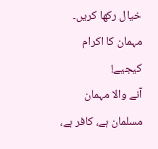خیال رکھا کریں۔
مہمان کا اکرام کیجیے!
آنے والا مہمان مسلمان ہے، کافر ہے،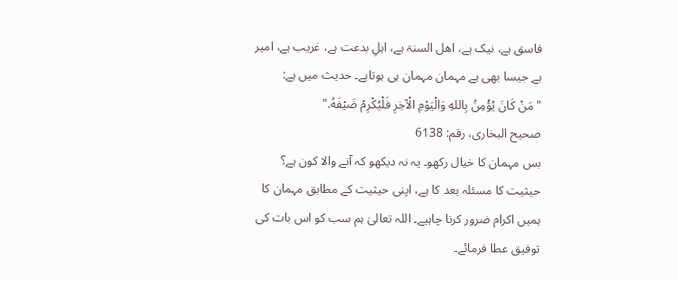فاسق ہے، نیک ہے، اھل السنۃ ہے، اہلِ بدعت ہے، غریب ہے، امیر ہے جیسا بھی ہے مہمان مہمان ہی ہوتاہے۔ حدیث میں ہے:
"مَنْ كَانَ يُؤْمِنُ بِاللهِ وَالْيَوْمِ الْآخِرِ فَلْيُكْرِمْ ضَيْفَهُ."
صحیح البخاری، رقم: 6138
بس مہمان کا خیال رکھو۔ یہ نہ دیکھو کہ آنے والا کون ہے؟ حیثیت کا مسئلہ بعد کا ہے، اپنی حیثیت کے مطابق مہمان کا ہمیں اکرام ضرور کرنا چاہیے۔ اللہ تعالیٰ ہم سب کو اس بات کی توفیق عطا فرمائے۔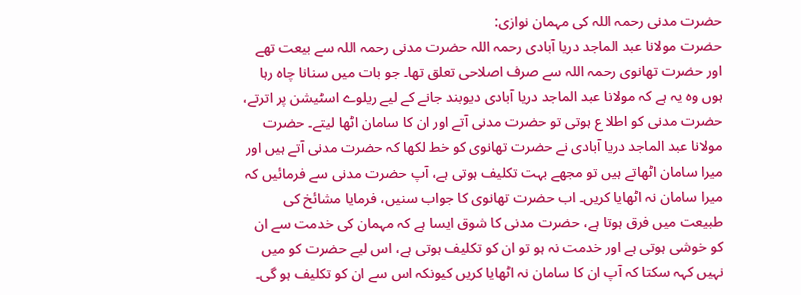حضرت مدنی رحمہ اللہ کی مہمان نوازی:
حضرت مولانا عبد الماجد دریا آبادی رحمہ اللہ حضرت مدنی رحمہ اللہ سے بیعت تھے اور حضرت تھانوی رحمہ اللہ سے صرف اصلاحی تعلق تھا۔ جو بات میں سنانا چاہ رہا ہوں وہ یہ ہے کہ مولانا عبد الماجد دریا آبادی دیوبند جانے کے لیے ریلوے اسٹیشن پر اترتے، حضرت مدنی کو اطلا ع ہوتی تو حضرت مدنی آتے اور ان کا سامان اٹھا لیتے۔ حضرت مولانا عبد الماجد دریا آبادی نے حضرت تھانوی کو خط لکھا کہ حضرت مدنی آتے ہیں اور میرا سامان اٹھاتے ہیں تو مجھے بہت تکلیف ہوتی ہے، آپ حضرت مدنی سے فرمائیں کہ میرا سامان نہ اٹھایا کریں۔ اب حضرت تھانوی کا جواب سنیں، فرمایا مشائخ کی طبیعت میں فرق ہوتا ہے، حضرت مدنی کا شوق ایسا ہے کہ مہمان کی خدمت سے ان کو خوشی ہوتی ہے اور خدمت نہ ہو تو ان کو تکلیف ہوتی ہے، اس لیے حضرت کو میں نہیں کہہ سکتا کہ آپ ان کا سامان نہ اٹھایا کریں کیونکہ اس سے ان کو تکلیف ہو گی۔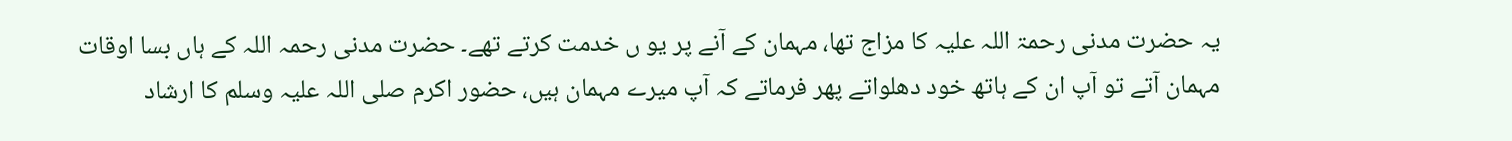یہ حضرت مدنی رحمۃ اللہ علیہ کا مزاج تھا، مہمان کے آنے پر یو ں خدمت کرتے تھے۔ حضرت مدنی رحمہ اللہ کے ہاں بسا اوقات مہمان آتے تو آپ ان کے ہاتھ خود دھلواتے پھر فرماتے کہ آپ میرے مہمان ہیں، حضور اکرم صلی اللہ علیہ وسلم کا ارشاد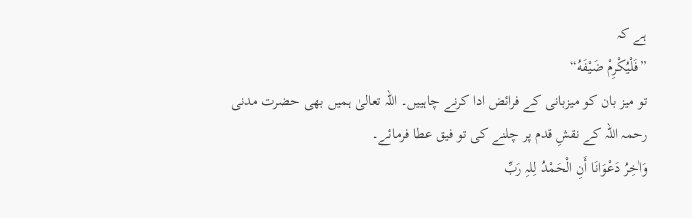ہے کہ
”فَلْيُكْرِمْ ضَيْفَهُ“
تو میز بان کو میزبانی کے فرائض ادا کرنے چاہییں۔ اللہ تعالیٰ ہمیں بھی حضرت مدنی رحمہ اللہ کے نقشِ قدم پر چلنے کی تو فیق عطا فرمائے۔
وَاٰخِرُ دَعْوَانَا أَنِ الْحَمْدُ لِلہِ رَبِّ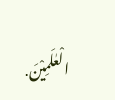الْعٰلَمِیْنَ․